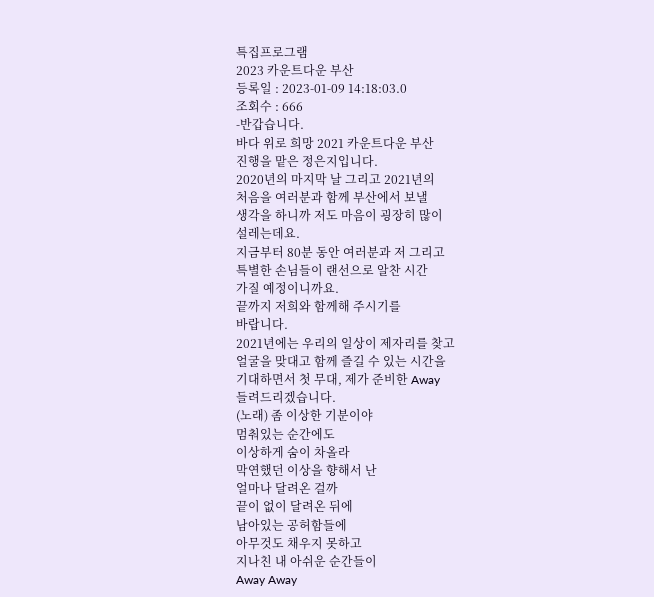특집프로그램
2023 카운트다운 부산
등록일 : 2023-01-09 14:18:03.0
조회수 : 666
-반갑습니다.
바다 위로 희망 2021 카운트다운 부산
진행을 맡은 정은지입니다.
2020년의 마지막 날 그리고 2021년의
처음을 여러분과 함께 부산에서 보낼
생각을 하니까 저도 마음이 굉장히 많이
설레는데요.
지금부터 80분 동안 여러분과 저 그리고
특별한 손님들이 랜선으로 알찬 시간
가질 예정이니까요.
끝까지 저희와 함께해 주시기를
바랍니다.
2021년에는 우리의 일상이 제자리를 찾고
얼굴을 맞대고 함께 즐길 수 있는 시간을
기대하면서 첫 무대, 제가 준비한 Away
들려드리겠습니다.
(노래) 좀 이상한 기분이야
멈춰있는 순간에도
이상하게 숨이 차올라
막연했던 이상을 향해서 난
얼마나 달려온 걸까
끝이 없이 달려온 뒤에
남아있는 공허함들에
아무것도 채우지 못하고
지나친 내 아쉬운 순간들이
Away Away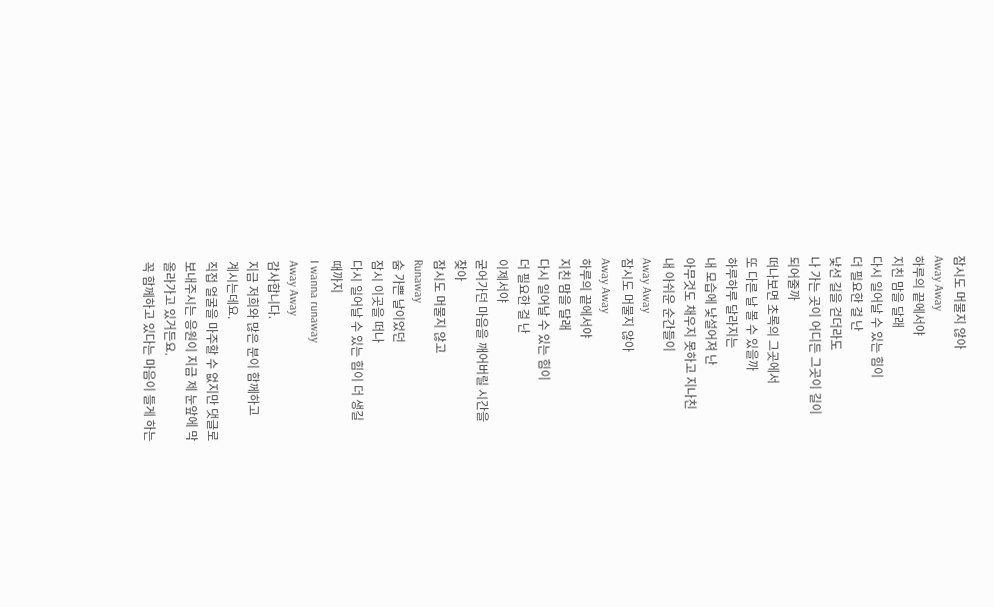잠시도 머물지 않아
Away Away
하루의 끝에서야
지친 맘을 달래
다시 일어날 수 있는 힘이
더 필요한 걸 난
낯선 길을 걷더라도
나 가는 곳이 어디든 그곳이 길이
되어줄까
떠나보면 초록의 그곳에서
또 다른 날 볼 수 있을까
하루하루 달라지는
내 모습에 낯설어져 난
아무것도 채우지 못하고 지나친
내 아쉬운 순간들이
Away Away
잠시도 머물지 않아
Away Away
하루의 끝에서야
지친 맘을 달래
다시 일어날 수 있는 힘이
더 필요한 걸 난
이제서야
굳어가던 마음을 깨어버릴 시간을
찾아
잠시도 머물지 않고
Runaway
숨 가쁜 날이었던
잠시 이곳을 떠나
다시 일어날 수 있는 힘이 더 생길
때까지
I wanna runaway
Away Away
감사합니다.
지금 저희와 많은 분이 함께하고
계시는데요.
직접 얼굴을 마주할 수 없지만 댓글로
보내주시는 응원이 지금 제 눈앞에 막
올라가고 있거든요.
꼭 함께하고 있다는 마음이 들게 하는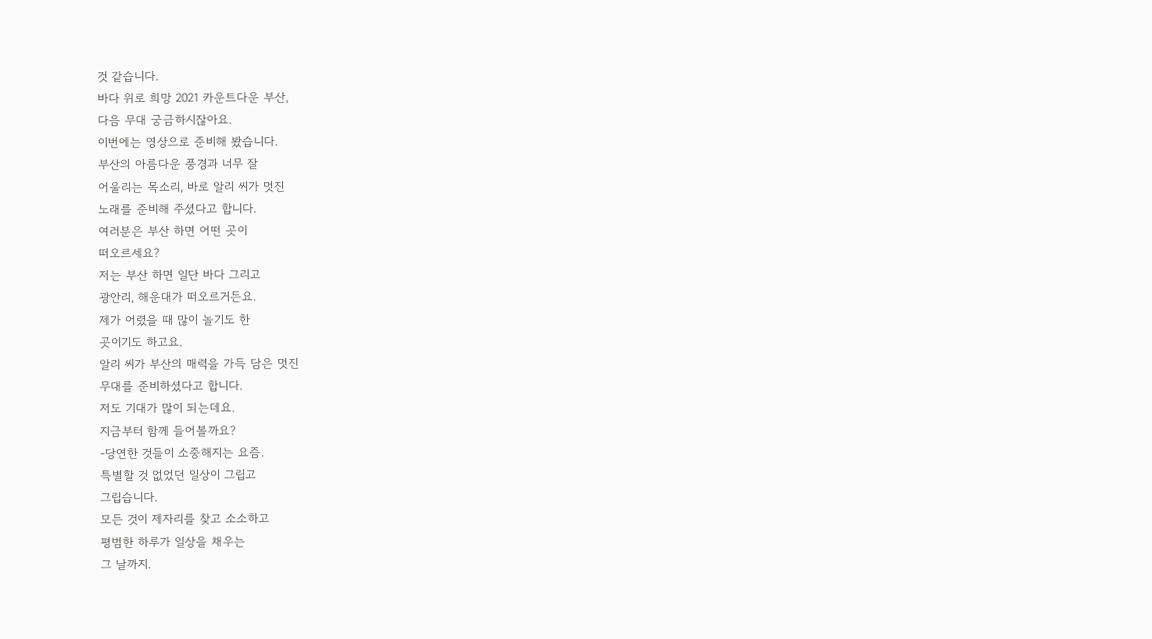것 같습니다.
바다 위로 희망 2021 카운트다운 부산,
다음 무대 궁금하시잖아요.
이번에는 영상으로 준비해 봤습니다.
부산의 아름다운 풍경과 너무 잘
어울리는 목소리, 바로 알리 씨가 멋진
노래를 준비해 주셨다고 합니다.
여러분은 부산 하면 어떤 곳이
떠오르세요?
저는 부산 하면 일단 바다 그리고
광안리, 해운대가 떠오르거든요.
제가 어렸을 때 많이 놀기도 한
곳이기도 하고요.
알리 씨가 부산의 매력을 가득 담은 멋진
무대를 준비하셨다고 합니다.
저도 기대가 많이 되는데요.
지금부터 함께 들어볼까요?
-당연한 것들이 소중해지는 요즘.
특별할 것 없었던 일상이 그립고
그립습니다.
모든 것이 제자리를 찾고 소소하고
평범한 하루가 일상을 채우는
그 날까지.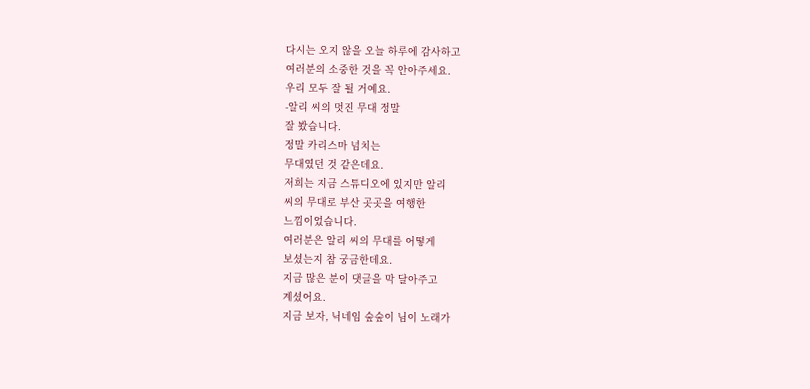다시는 오지 않을 오늘 하루에 감사하고
여러분의 소중한 것을 꼭 안아주세요.
우리 모두 잘 될 거예요.
-알리 씨의 멋진 무대 정말
잘 봤습니다.
정말 카리스마 넘치는
무대였던 것 같은데요.
저희는 지금 스튜디오에 있지만 알리
씨의 무대로 부산 곳곳을 여행한
느낌이었습니다.
여러분은 알리 씨의 무대를 어떻게
보셨는지 참 궁금한데요.
지금 많은 분이 댓글을 막 달아주고
계셨어요.
지금 보자, 닉네임 숲숲이 님이 노래가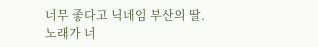너무 좋다고 닉네임 부산의 딸.
노래가 너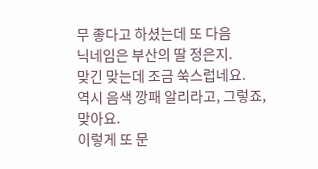무 좋다고 하셨는데 또 다음
닉네임은 부산의 딸 정은지.
맞긴 맞는데 조금 쑥스럽네요.
역시 음색 깡패 알리라고, 그렇죠,
맞아요.
이렇게 또 문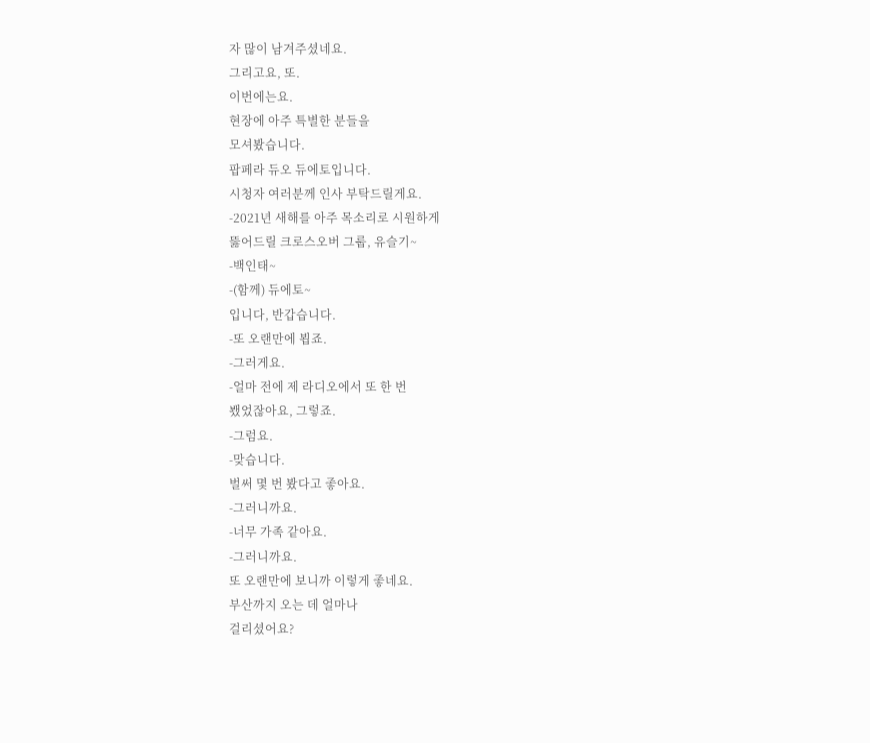자 많이 남겨주셨네요.
그리고요, 또.
이번에는요.
현장에 아주 특별한 분들을
모셔봤습니다.
팝페라 듀오 듀에토입니다.
시청자 여러분께 인사 부탁드릴게요.
-2021년 새해를 아주 목소리로 시원하게
뚫어드릴 크로스오버 그룹, 유슬기~
-백인태~
-(함께) 듀에토~
입니다, 반갑습니다.
-또 오랜만에 뵙죠.
-그러게요.
-얼마 전에 제 라디오에서 또 한 번
뵀었잖아요, 그렇죠.
-그럼요.
-맞습니다.
벌써 몇 번 봤다고 좋아요.
-그러니까요.
-너무 가족 같아요.
-그러니까요.
또 오랜만에 보니까 이렇게 좋네요.
부산까지 오는 데 얼마나
걸리셨어요?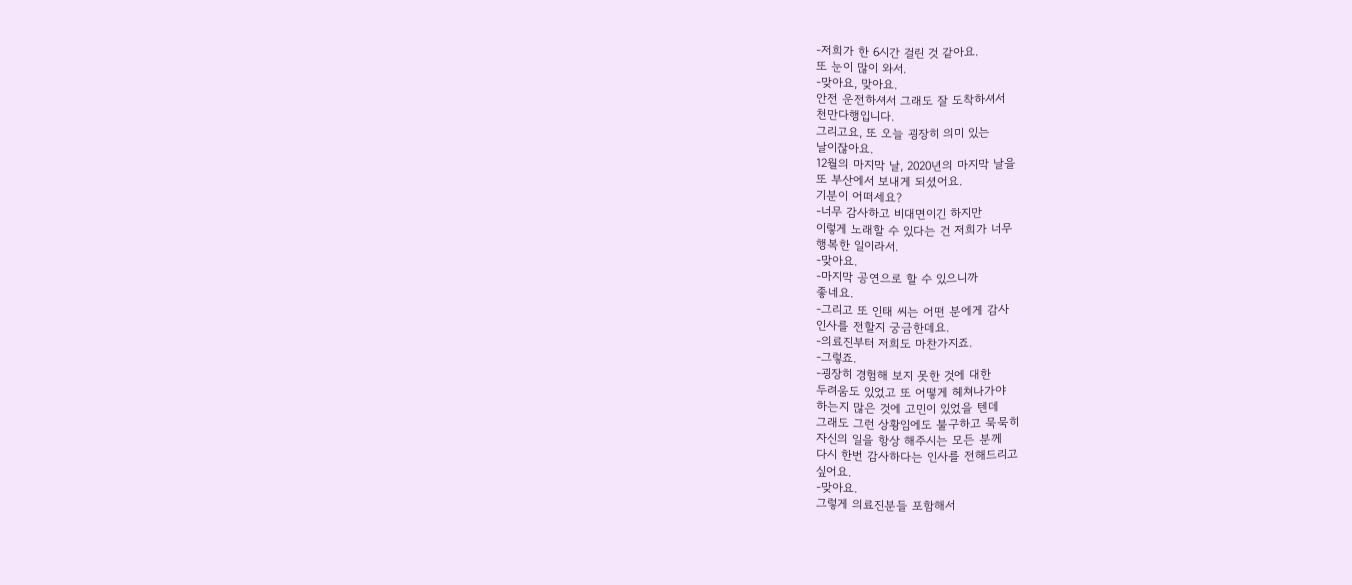-저희가 한 6시간 걸린 것 같아요.
또 눈이 많이 와서.
-맞아요, 맞아요.
안전 운전하셔서 그래도 잘 도착하셔서
천만다행입니다.
그리고요, 또 오늘 굉장히 의미 있는
날이잖아요.
12월의 마지막 날, 2020년의 마지막 날을
또 부산에서 보내게 되셨어요.
기분이 어떠세요?
-너무 감사하고 비대면이긴 하지만
이렇게 노래할 수 있다는 건 저희가 너무
행복한 일이라서.
-맞아요.
-마지막 공연으로 할 수 있으니까
좋네요.
-그리고 또 인태 씨는 어떤 분에게 감사
인사를 전할지 궁금한데요.
-의료진부터 저희도 마찬가지죠.
-그렇죠.
-굉장히 경험해 보지 못한 것에 대한
두려움도 있었고 또 어떻게 헤쳐나가야
하는지 많은 것에 고민이 있었을 텐데
그래도 그런 상황임에도 불구하고 묵묵히
자신의 일을 항상 해주시는 모든 분께
다시 한번 감사하다는 인사를 전해드리고
싶어요.
-맞아요.
그렇게 의료진분들 포함해서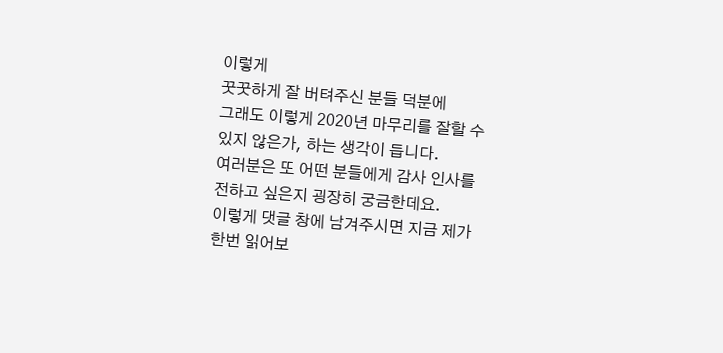이렇게
꿋꿋하게 잘 버텨주신 분들 덕분에
그래도 이렇게 2020년 마무리를 잘할 수
있지 않은가, 하는 생각이 듭니다.
여러분은 또 어떤 분들에게 감사 인사를
전하고 싶은지 굉장히 궁금한데요.
이렇게 댓글 창에 남겨주시면 지금 제가
한번 읽어보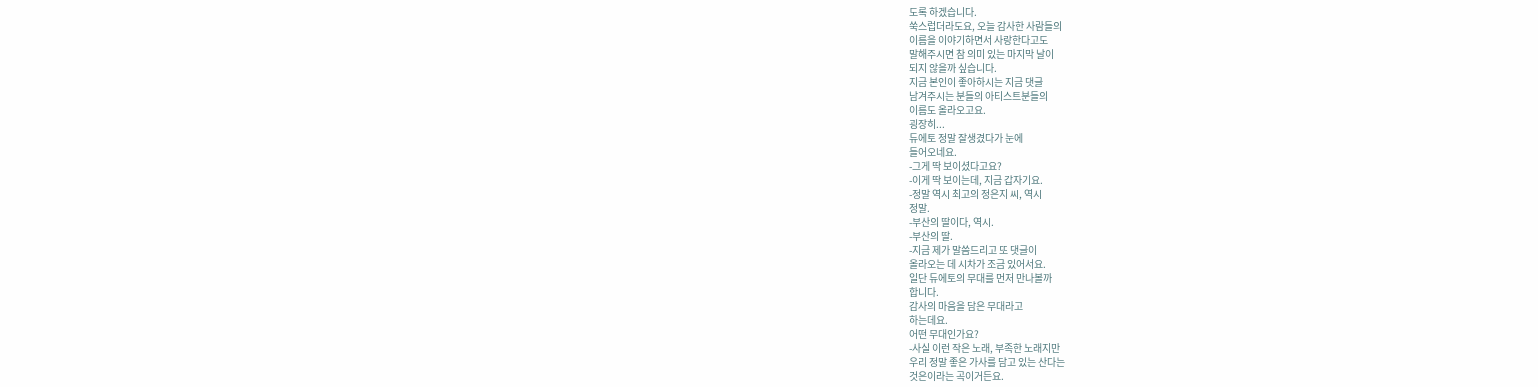도록 하겠습니다.
쑥스럽더라도요, 오늘 감사한 사람들의
이름을 이야기하면서 사랑한다고도
말해주시면 참 의미 있는 마지막 날이
되지 않을까 싶습니다.
지금 본인이 좋아하시는 지금 댓글
남겨주시는 분들의 아티스트분들의
이름도 올라오고요.
굉장히...
듀에토 정말 잘생겼다가 눈에
들어오네요.
-그게 딱 보이셨다고요?
-이게 딱 보이는데, 지금 갑자기요.
-정말 역시 최고의 정은지 씨, 역시
정말.
-부산의 딸이다, 역시.
-부산의 딸.
-지금 제가 말씀드리고 또 댓글이
올라오는 데 시차가 조금 있어서요.
일단 듀에토의 무대를 먼저 만나볼까
합니다.
감사의 마음을 담은 무대라고
하는데요.
어떤 무대인가요?
-사실 이런 작은 노래, 부족한 노래지만
우리 정말 좋은 가사를 담고 있는 산다는
것은이라는 곡이거든요.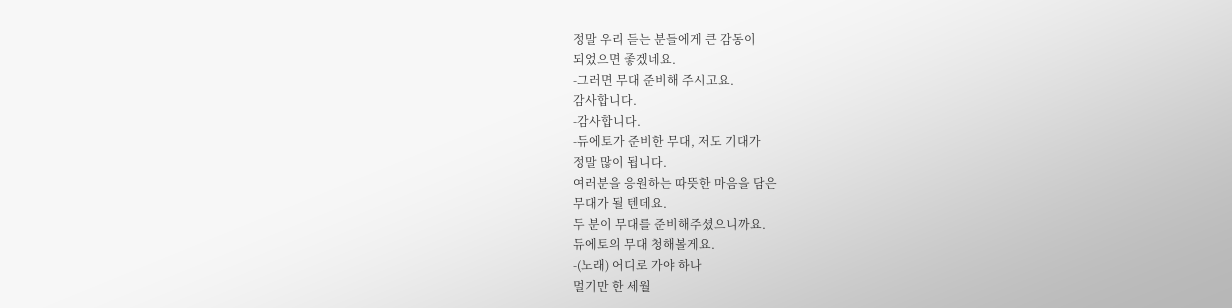정말 우리 듣는 분들에게 큰 감동이
되었으면 좋겠네요.
-그러면 무대 준비해 주시고요.
감사합니다.
-감사합니다.
-듀에토가 준비한 무대, 저도 기대가
정말 많이 됩니다.
여러분을 응원하는 따뜻한 마음을 담은
무대가 될 텐데요.
두 분이 무대를 준비해주셨으니까요.
듀에토의 무대 청해볼게요.
-(노래) 어디로 가야 하나
멀기만 한 세월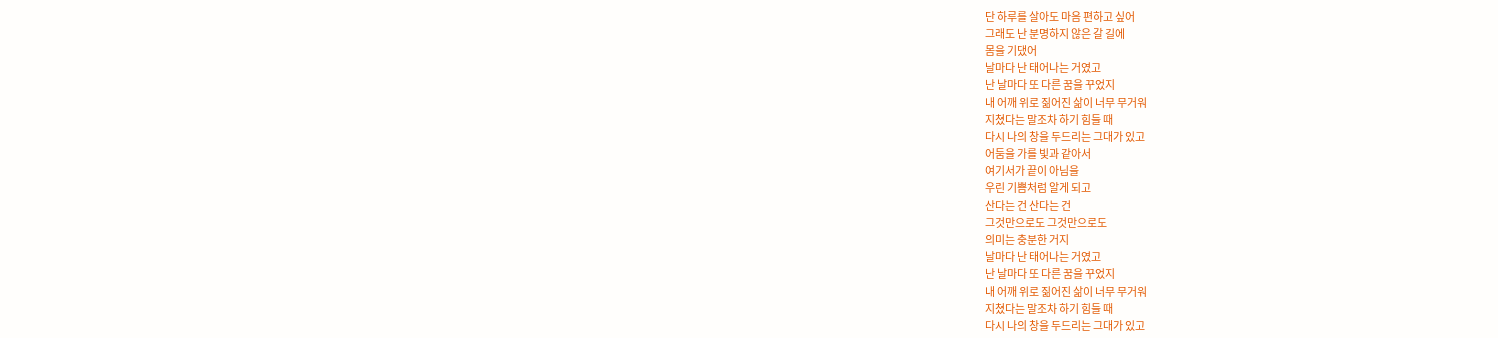단 하루를 살아도 마음 편하고 싶어
그래도 난 분명하지 않은 갈 길에
몸을 기댔어
날마다 난 태어나는 거였고
난 날마다 또 다른 꿈을 꾸었지
내 어깨 위로 짊어진 삶이 너무 무거워
지쳤다는 말조차 하기 힘들 때
다시 나의 창을 두드리는 그대가 있고
어둠을 가를 빛과 같아서
여기서가 끝이 아님을
우린 기쁨처럼 알게 되고
산다는 건 산다는 건
그것만으로도 그것만으로도
의미는 충분한 거지
날마다 난 태어나는 거였고
난 날마다 또 다른 꿈을 꾸었지
내 어깨 위로 짊어진 삶이 너무 무거워
지쳤다는 말조차 하기 힘들 때
다시 나의 창을 두드리는 그대가 있고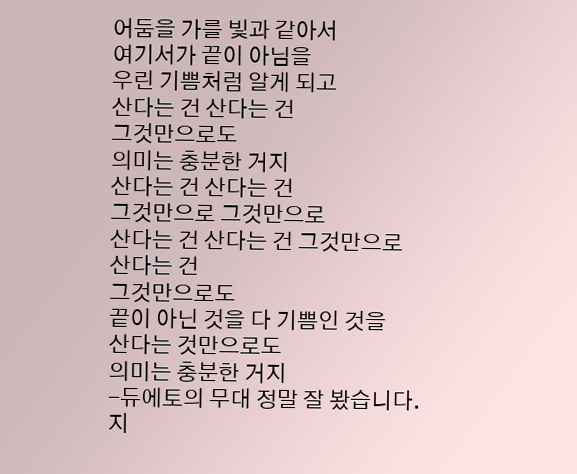어둠을 가를 빛과 같아서
여기서가 끝이 아님을
우린 기쁨처럼 알게 되고
산다는 건 산다는 건
그것만으로도
의미는 충분한 거지
산다는 건 산다는 건
그것만으로 그것만으로
산다는 건 산다는 건 그것만으로
산다는 건
그것만으로도
끝이 아닌 것을 다 기쁨인 것을
산다는 것만으로도
의미는 충분한 거지
-듀에토의 무대 정말 잘 봤습니다.
지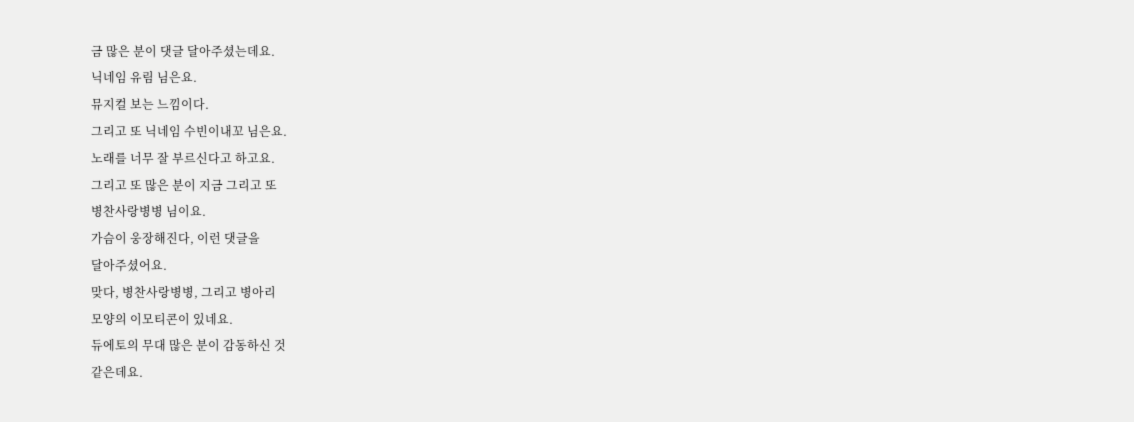금 많은 분이 댓글 달아주셨는데요.
닉네임 유림 님은요.
뮤지컬 보는 느낌이다.
그리고 또 닉네임 수빈이내꼬 님은요.
노래를 너무 잘 부르신다고 하고요.
그리고 또 많은 분이 지금 그리고 또
병찬사랑병병 님이요.
가슴이 웅장해진다, 이런 댓글을
달아주셨어요.
맞다, 병찬사랑병병, 그리고 병아리
모양의 이모티콘이 있네요.
듀에토의 무대 많은 분이 감동하신 것
같은데요.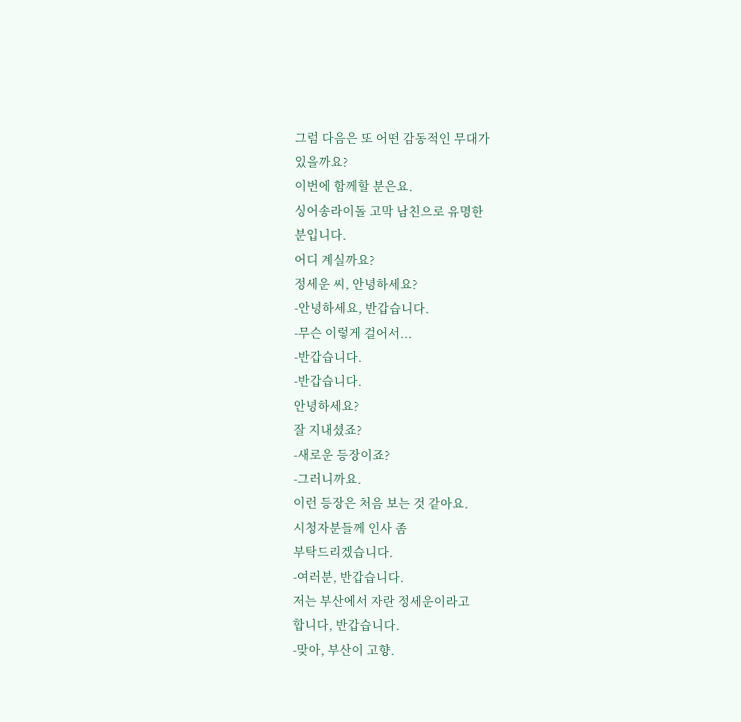그럼 다음은 또 어떤 감동적인 무대가
있을까요?
이번에 함께할 분은요.
싱어송라이돌 고막 남친으로 유명한
분입니다.
어디 계실까요?
정세운 씨, 안녕하세요?
-안녕하세요, 반갑습니다.
-무슨 이렇게 걸어서...
-반갑습니다.
-반갑습니다.
안녕하세요?
잘 지내셨죠?
-새로운 등장이죠?
-그러니까요.
이런 등장은 처음 보는 것 같아요.
시청자분들께 인사 좀
부탁드리겠습니다.
-여러분, 반갑습니다.
저는 부산에서 자란 정세운이라고
합니다, 반갑습니다.
-맞아, 부산이 고향.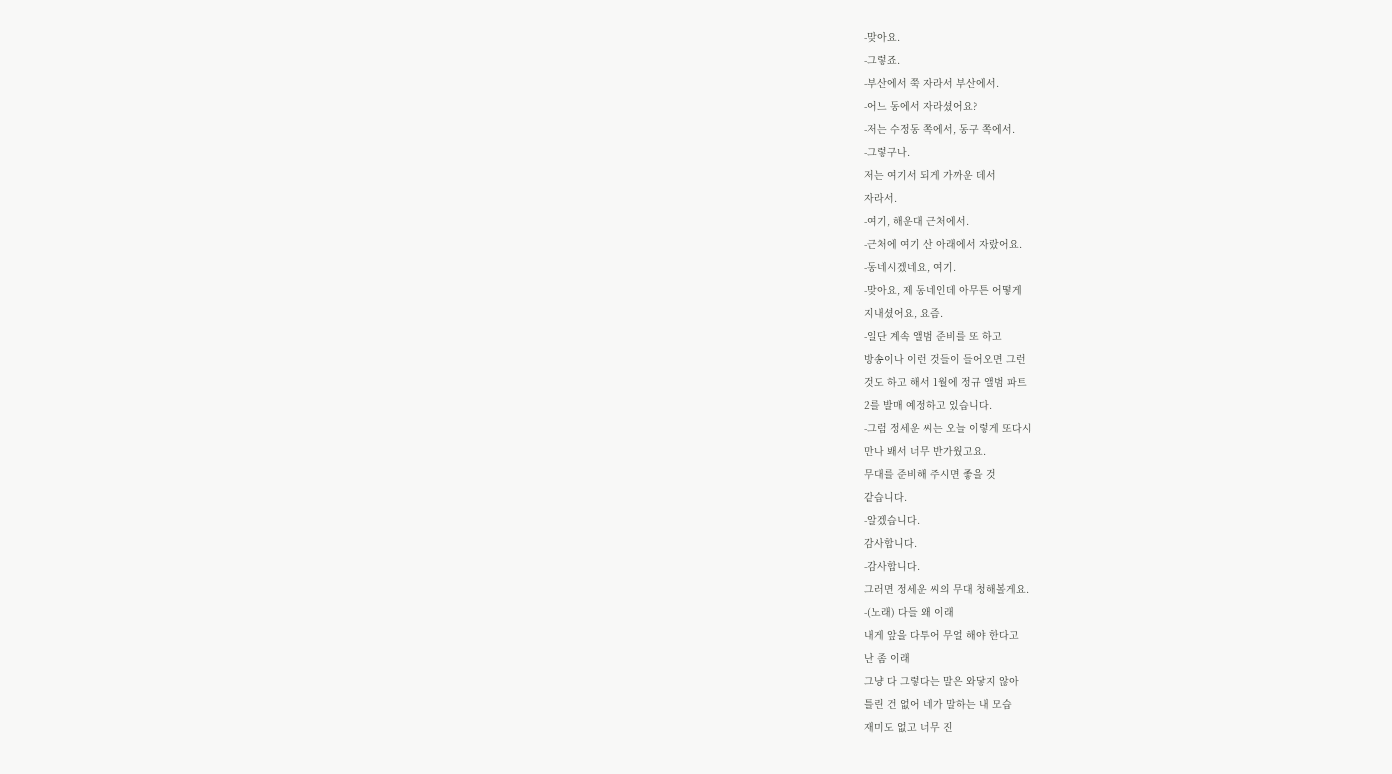-맞아요.
-그렇죠.
-부산에서 쭉 자라서 부산에서.
-어느 동에서 자라셨어요?
-저는 수정동 쪽에서, 동구 쪽에서.
-그렇구나.
저는 여기서 되게 가까운 데서
자라서.
-여기, 해운대 근처에서.
-근처에 여기 산 아래에서 자랐어요.
-동네시겠네요, 여기.
-맞아요, 제 동네인데 아무튼 어떻게
지내셨어요, 요즘.
-일단 계속 앨범 준비를 또 하고
방송이나 이런 것들이 들어오면 그런
것도 하고 해서 1월에 정규 앨범 파트
2를 발매 예정하고 있습니다.
-그럼 정세운 씨는 오늘 이렇게 또다시
만나 봬서 너무 반가웠고요.
무대를 준비해 주시면 좋을 것
같습니다.
-알겠습니다.
감사합니다.
-감사합니다.
그러면 정세운 씨의 무대 청해볼게요.
-(노래) 다들 왜 이래
내게 앞을 다투어 무얼 해야 한다고
난 좀 이래
그냥 다 그렇다는 말은 와닿지 않아
틀린 건 없어 네가 말하는 내 모습
재미도 없고 너무 진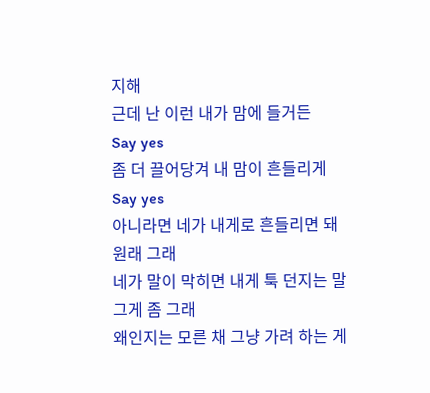지해
근데 난 이런 내가 맘에 들거든
Say yes
좀 더 끌어당겨 내 맘이 흔들리게
Say yes
아니라면 네가 내게로 흔들리면 돼
원래 그래
네가 말이 막히면 내게 툭 던지는 말
그게 좀 그래
왜인지는 모른 채 그냥 가려 하는 게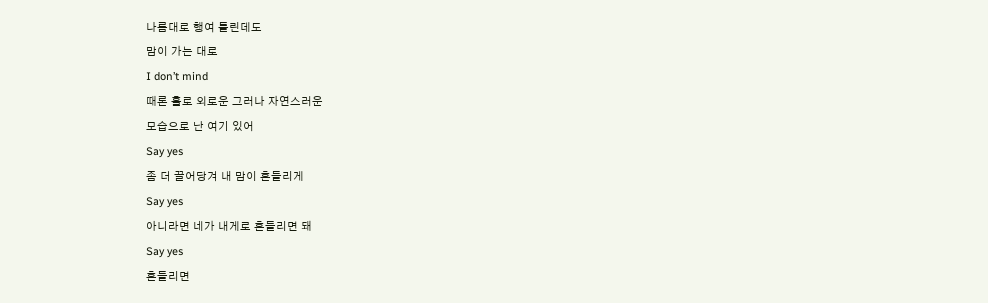나름대로 행여 틀린데도
맘이 가는 대로
I don’t mind
때론 홀로 외로운 그러나 자연스러운
모습으로 난 여기 있어
Say yes
좀 더 끌어당겨 내 맘이 흔들리게
Say yes
아니라면 네가 내게로 흔들리면 돼
Say yes
흔들리면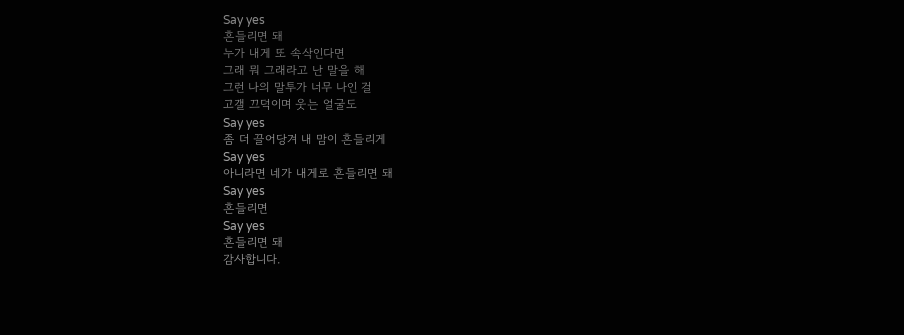Say yes
흔들리면 돼
누가 내게 또 속삭인다면
그래 뭐 그래라고 난 말을 해
그런 나의 말투가 너무 나인 걸
고갤 끄덕이며 웃는 얼굴도
Say yes
좀 더 끌어당겨 내 맘이 흔들리게
Say yes
아니라면 네가 내게로 흔들리면 돼
Say yes
흔들리면
Say yes
흔들리면 돼
감사합니다.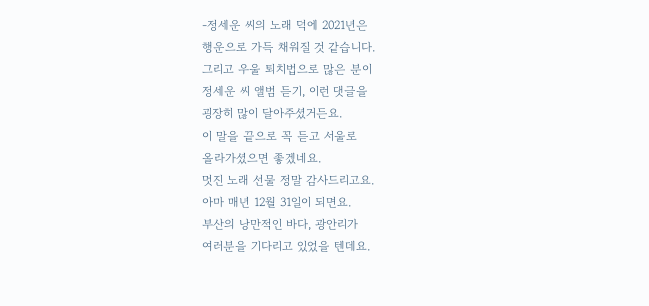-정세운 씨의 노래 덕에 2021년은
행운으로 가득 채워질 것 같습니다.
그리고 우울 퇴치법으로 많은 분이
정세운 씨 앨범 듣기, 이런 댓글을
굉장히 많이 달아주셨거든요.
이 말을 끝으로 꼭 듣고 서울로
올라가셨으면 좋겠네요.
멋진 노래 선물 정말 감사드리고요.
아마 매년 12월 31일이 되면요.
부산의 낭만적인 바다, 광안리가
여러분을 기다리고 있었을 텐데요.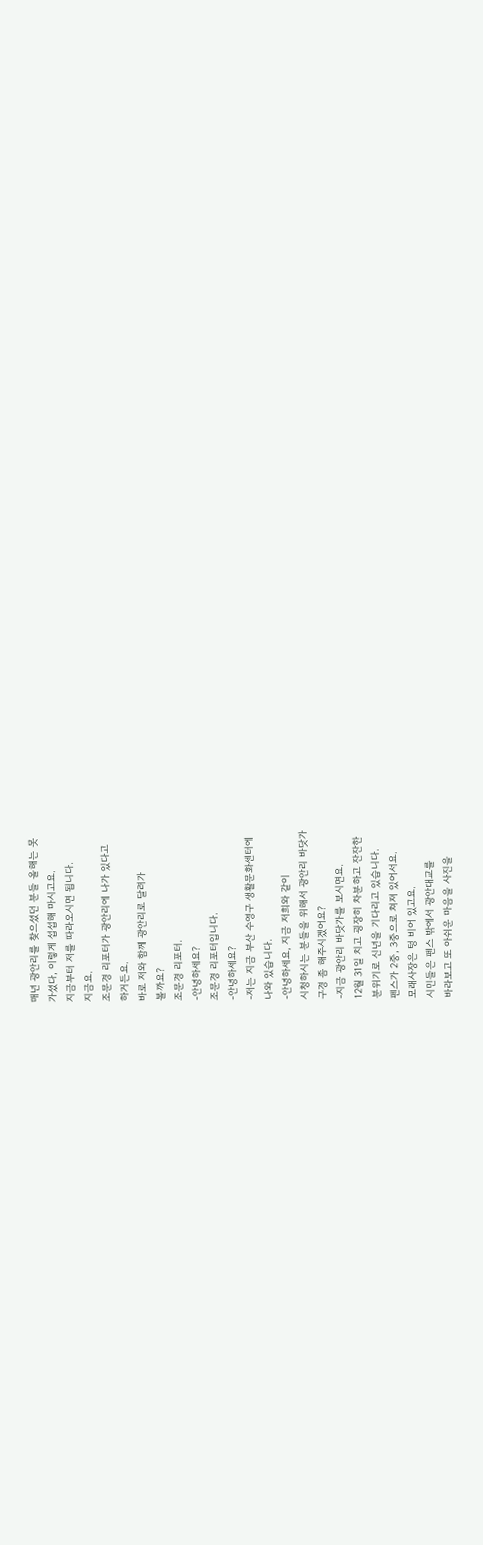매년 광안리를 찾으셨던 분들 올해는 못
가셨다, 이렇게 섭섭해 마시고요.
지금부터 저를 따라오시면 됩니다.
지금요.
조문경 리포터가 광안리에 나가 있다고
하거든요.
바로 저와 함께 광안리로 달려가
볼까요?
조문경 리포터.
-안녕하세요?
조문경 리포터입니다.
-안녕하세요?
-저는 지금 부산 수영구 생활문화센터에
나와 있습니다.
-안녕하세요, 지금 저희와 같이
시청하시는 분들을 위해서 광안리 바닷가
구경 좀 해주시겠어요?
-지금 광안리 바닷가를 보시면요.
12월 31일 치고 굉장히 차분하고 잔잔한
분위기로 신년을 기다리고 있습니다.
펜스가 2중, 3중으로 쳐져 있어서요.
모래사장은 텅 비어 있고요.
시민들은 펜스 밖에서 광안대교를
바라보고 또 아쉬운 마음을 사진을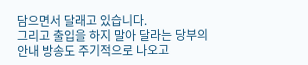담으면서 달래고 있습니다.
그리고 출입을 하지 말아 달라는 당부의
안내 방송도 주기적으로 나오고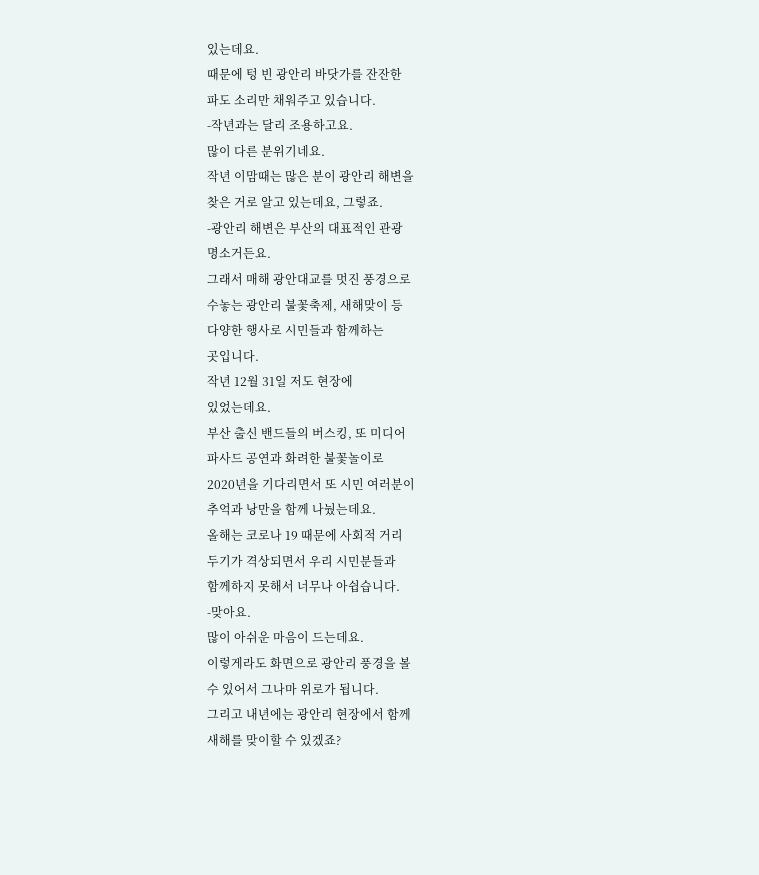있는데요.
때문에 텅 빈 광안리 바닷가를 잔잔한
파도 소리만 채워주고 있습니다.
-작년과는 달리 조용하고요.
많이 다른 분위기네요.
작년 이맘때는 많은 분이 광안리 해변을
찾은 거로 알고 있는데요, 그렇죠.
-광안리 해변은 부산의 대표적인 관광
명소거든요.
그래서 매해 광안대교를 멋진 풍경으로
수놓는 광안리 불꽃축제, 새해맞이 등
다양한 행사로 시민들과 함께하는
곳입니다.
작년 12월 31일 저도 현장에
있었는데요.
부산 출신 밴드들의 버스킹, 또 미디어
파사드 공연과 화려한 불꽃놀이로
2020년을 기다리면서 또 시민 여러분이
추억과 낭만을 함께 나눴는데요.
올해는 코로나 19 때문에 사회적 거리
두기가 격상되면서 우리 시민분들과
함께하지 못해서 너무나 아쉽습니다.
-맞아요.
많이 아쉬운 마음이 드는데요.
이렇게라도 화면으로 광안리 풍경을 볼
수 있어서 그나마 위로가 됩니다.
그리고 내년에는 광안리 현장에서 함께
새해를 맞이할 수 있겠죠?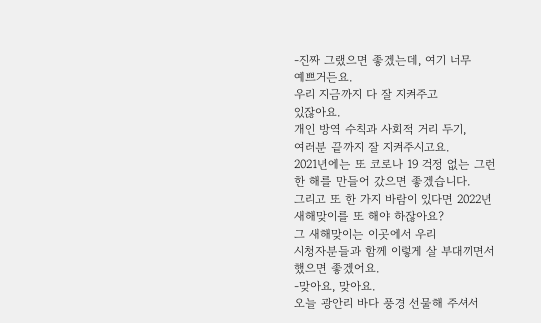-진짜 그랬으면 좋겠는데, 여기 너무
예쁘거든요.
우리 지금까지 다 잘 지켜주고
있잖아요.
개인 방역 수칙과 사회적 거리 두기,
여러분 끝까지 잘 지켜주시고요.
2021년에는 또 코로나 19 걱정 없는 그런
한 해를 만들어 갔으면 좋겠습니다.
그리고 또 한 가지 바람이 있다면 2022년
새해맞이를 또 해야 하잖아요?
그 새해맞이는 이곳에서 우리
시청자분들과 함께 이렇게 살 부대끼면서
했으면 좋겠어요.
-맞아요, 맞아요.
오늘 광안리 바다 풍경 선물해 주셔서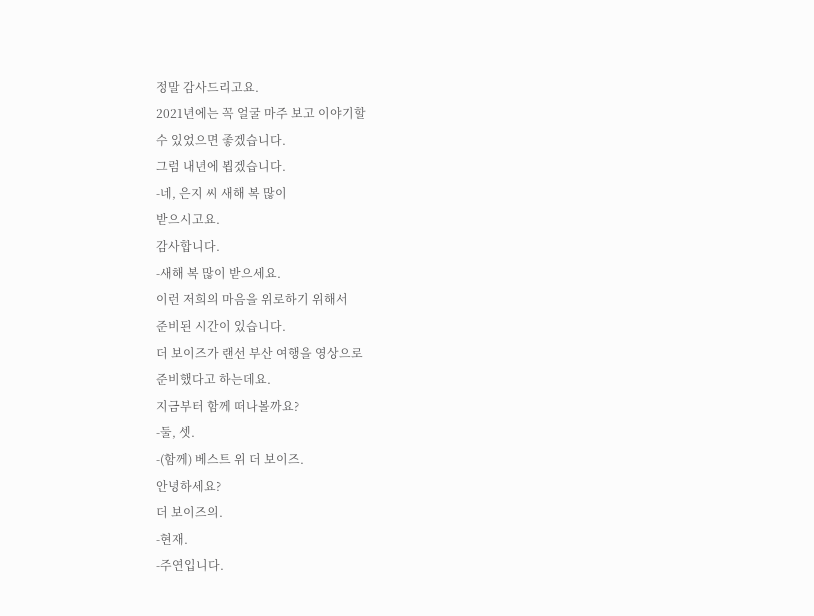정말 감사드리고요.
2021년에는 꼭 얼굴 마주 보고 이야기할
수 있었으면 좋겠습니다.
그럼 내년에 뵙겠습니다.
-네, 은지 씨 새해 복 많이
받으시고요.
감사합니다.
-새해 복 많이 받으세요.
이런 저희의 마음을 위로하기 위해서
준비된 시간이 있습니다.
더 보이즈가 랜선 부산 여행을 영상으로
준비했다고 하는데요.
지금부터 함께 떠나볼까요?
-둘, 셋.
-(함께) 베스트 위 더 보이즈.
안녕하세요?
더 보이즈의.
-현재.
-주연입니다.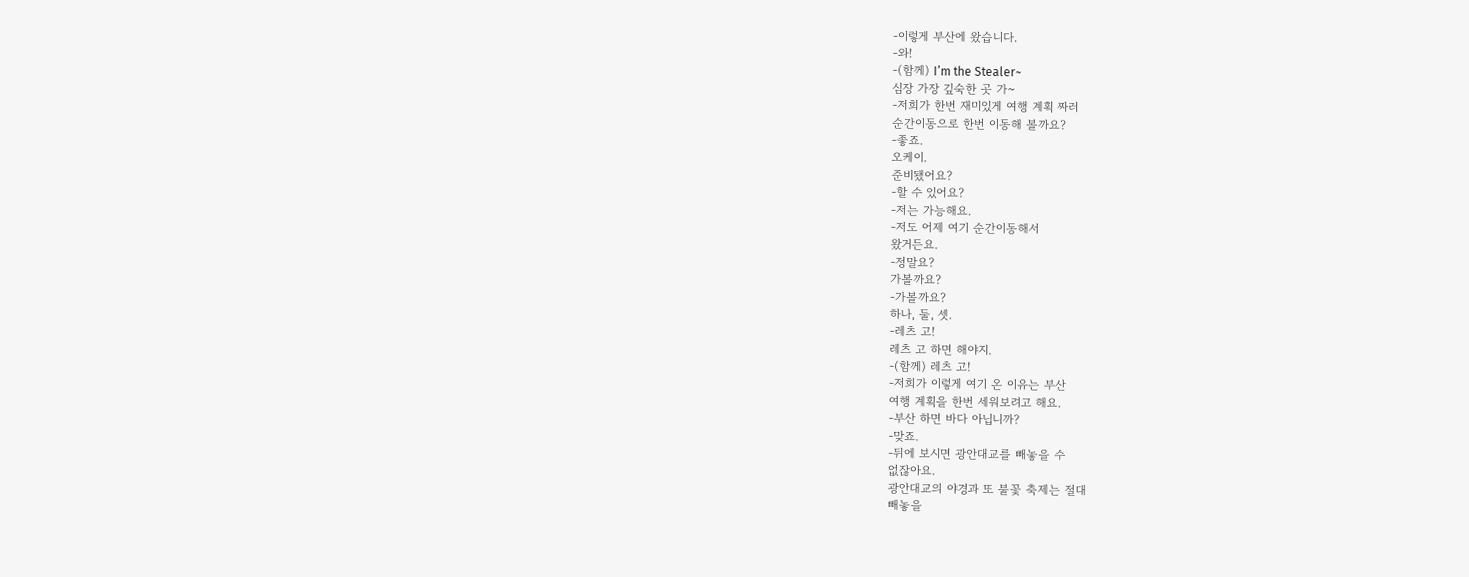-이렇게 부산에 왔습니다.
-와!
-(함께) I’m the Stealer~
심장 가장 깊숙한 곳 가~
-저희가 한번 재미있게 여행 계획 짜러
순간이동으로 한번 이동해 볼까요?
-좋죠.
오케이.
준비됐어요?
-할 수 있어요?
-저는 가능해요.
-저도 어제 여기 순간이동해서
왔거든요.
-정말요?
가볼까요?
-가볼까요?
하나, 둘, 셋.
-레츠 고!
레츠 고 하면 해야지.
-(함께) 레츠 고!
-저희가 이렇게 여기 온 이유는 부산
여행 계획을 한번 세워보려고 해요.
-부산 하면 바다 아닙니까?
-맞죠.
-뒤에 보시면 광안대교를 빼놓을 수
없잖아요.
광안대교의 야경과 또 불꽃 축제는 절대
빼놓을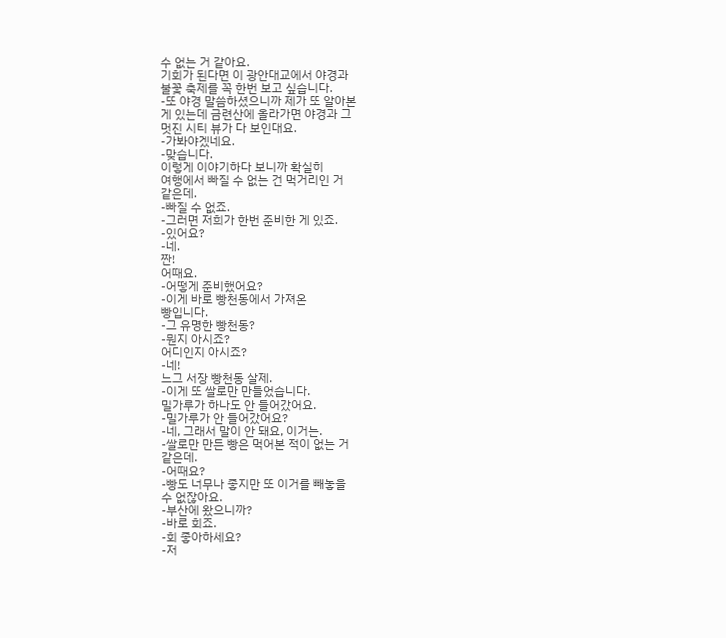수 없는 거 같아요.
기회가 된다면 이 광안대교에서 야경과
불꽃 축제를 꼭 한번 보고 싶습니다.
-또 야경 말씀하셨으니까 제가 또 알아본
게 있는데 금련산에 올라가면 야경과 그
멋진 시티 뷰가 다 보인대요.
-가봐야겠네요.
-맞습니다.
이렇게 이야기하다 보니까 확실히
여행에서 빠질 수 없는 건 먹거리인 거
같은데.
-빠질 수 없죠.
-그러면 저희가 한번 준비한 게 있죠.
-있어요?
-네.
짠!
어때요.
-어떻게 준비했어요?
-이게 바로 빵천동에서 가져온
빵입니다.
-그 유명한 빵천동?
-뭔지 아시죠?
어디인지 아시죠?
-네!
느그 서장 빵천동 살제.
-이게 또 쌀로만 만들었습니다.
밀가루가 하나도 안 들어갔어요.
-밀가루가 안 들어갔어요?
-네, 그래서 말이 안 돼요, 이거는.
-쌀로만 만든 빵은 먹어본 적이 없는 거
같은데.
-어때요?
-빵도 너무나 좋지만 또 이거를 빼놓을
수 없잖아요.
-부산에 왔으니까?
-바로 회죠.
-회 좋아하세요?
-저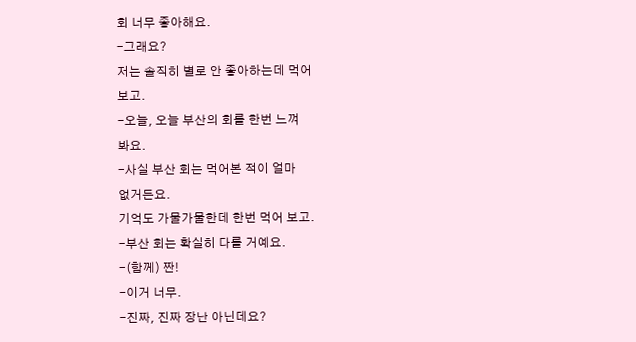회 너무 좋아해요.
-그래요?
저는 솔직히 별로 안 좋아하는데 먹어
보고.
-오늘, 오늘 부산의 회를 한번 느껴
봐요.
-사실 부산 회는 먹어본 적이 얼마
없거든요.
기억도 가물가물한데 한번 먹어 보고.
-부산 회는 확실히 다를 거예요.
-(함께) 짠!
-이거 너무.
-진짜, 진짜 장난 아닌데요?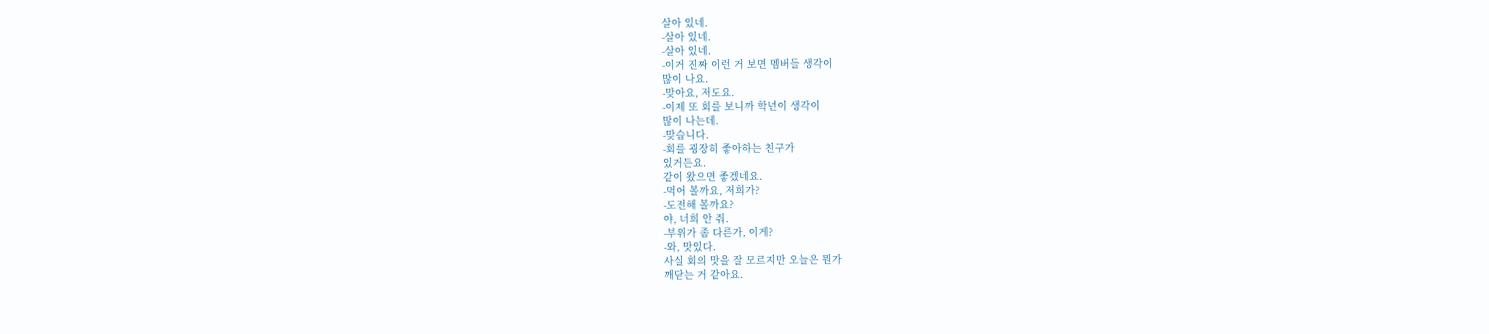살아 있네.
-살아 있네.
-살아 있네.
-이거 진짜 이런 거 보면 멤버들 생각이
많이 나요.
-맞아요, 저도요.
-이제 또 회를 보니까 학년이 생각이
많이 나는데.
-맞습니다.
-회를 굉장히 좋아하는 친구가
있거든요.
같이 왔으면 좋겠네요.
-먹어 볼까요, 저희가?
-도전해 볼까요?
야, 너희 안 줘.
-부위가 좀 다른가, 이게?
-와, 맛있다.
사실 회의 맛을 잘 모르지만 오늘은 뭔가
깨닫는 거 같아요.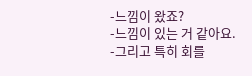-느낌이 왔죠?
-느낌이 있는 거 같아요.
-그리고 특히 회를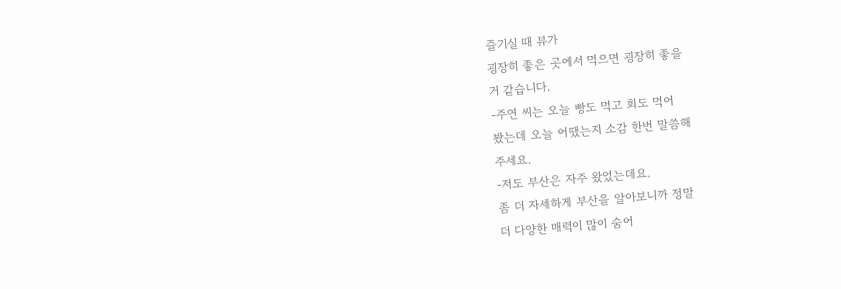즐기실 때 뷰가
굉장히 좋은 곳에서 먹으면 굉장히 좋을
거 같습니다.
-주연 씨는 오늘 빵도 먹고 회도 먹어
봤는데 오늘 어땠는지 소감 한번 말씀해
주세요.
-저도 부산은 자주 왔었는데요.
좀 더 자세하게 부산을 알아보니까 정말
더 다양한 매력이 많이 숨어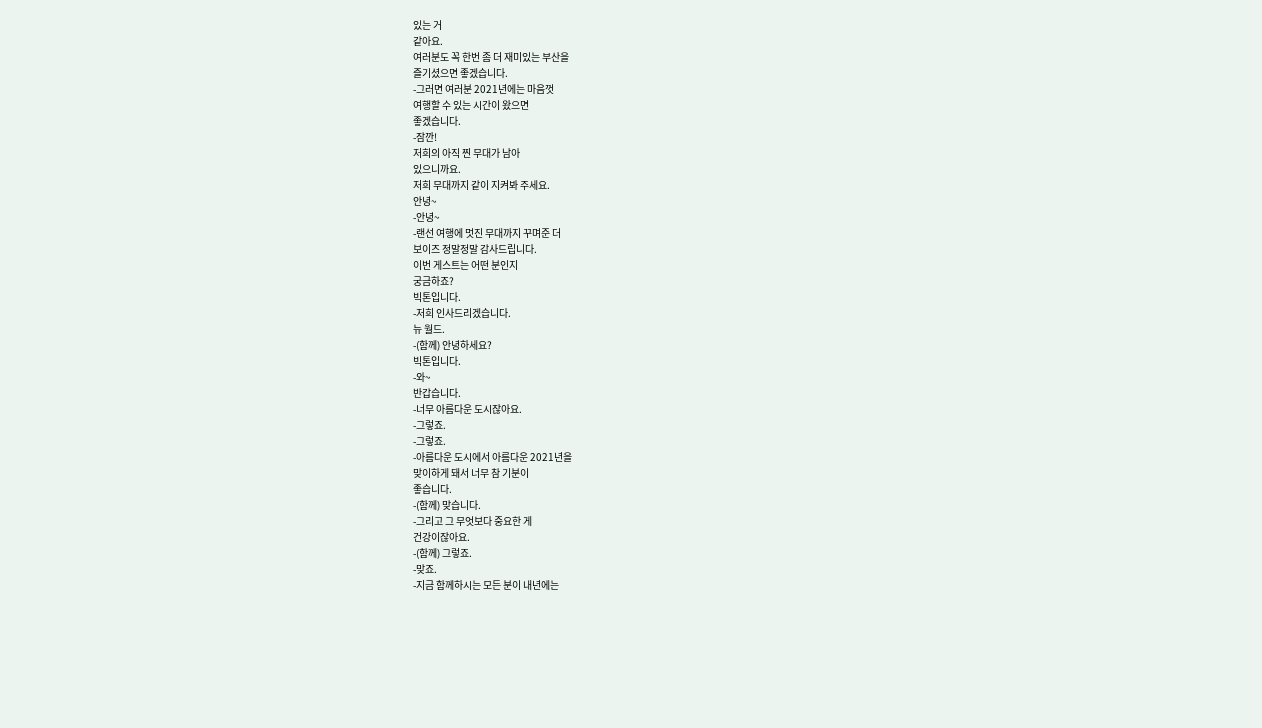있는 거
같아요.
여러분도 꼭 한번 좀 더 재미있는 부산을
즐기셨으면 좋겠습니다.
-그러면 여러분 2021년에는 마음껏
여행할 수 있는 시간이 왔으면
좋겠습니다.
-잠깐!
저희의 아직 찐 무대가 남아
있으니까요.
저희 무대까지 같이 지켜봐 주세요.
안녕~
-안녕~
-랜선 여행에 멋진 무대까지 꾸며준 더
보이즈 정말정말 감사드립니다.
이번 게스트는 어떤 분인지
궁금하죠?
빅톤입니다.
-저희 인사드리겠습니다.
뉴 월드.
-(함께) 안녕하세요?
빅톤입니다.
-와~
반갑습니다.
-너무 아름다운 도시잖아요.
-그렇죠.
-그렇죠.
-아름다운 도시에서 아름다운 2021년을
맞이하게 돼서 너무 참 기분이
좋습니다.
-(함께) 맞습니다.
-그리고 그 무엇보다 중요한 게
건강이잖아요.
-(함께) 그렇죠.
-맞죠.
-지금 함께하시는 모든 분이 내년에는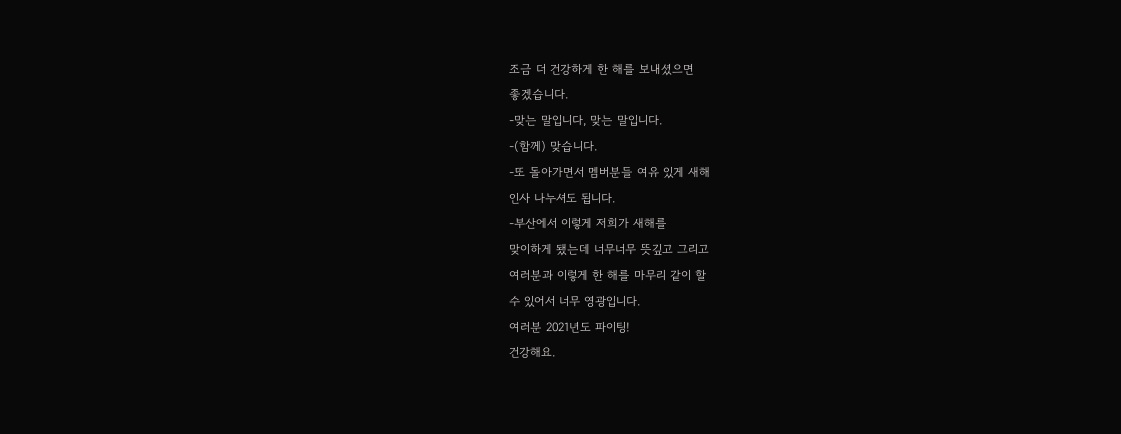조금 더 건강하게 한 해를 보내셨으면
좋겠습니다.
-맞는 말입니다, 맞는 말입니다.
-(함께) 맞습니다.
-또 돌아가면서 멤버분들 여유 있게 새해
인사 나누셔도 됩니다.
-부산에서 이렇게 저희가 새해를
맞이하게 됐는데 너무너무 뜻깊고 그리고
여러분과 이렇게 한 해를 마무리 같이 할
수 있어서 너무 영광입니다.
여러분 2021년도 파이팅!
건강해요.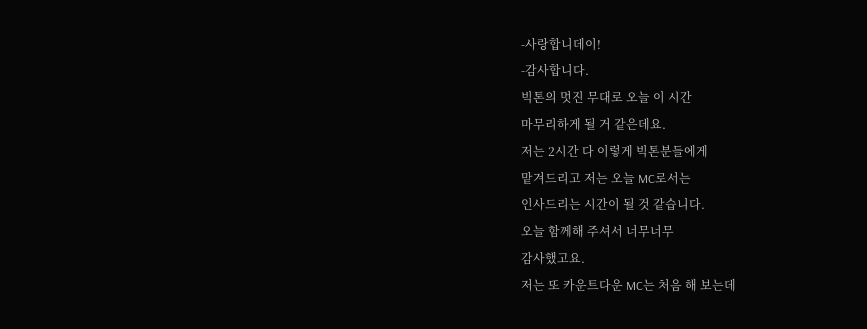-사랑합니데이!
-감사합니다.
빅톤의 멋진 무대로 오늘 이 시간
마무리하게 될 거 같은데요.
저는 2시간 다 이렇게 빅톤분들에게
맡겨드리고 저는 오늘 MC로서는
인사드리는 시간이 될 것 같습니다.
오늘 함께해 주셔서 너무너무
감사했고요.
저는 또 카운트다운 MC는 처음 해 보는데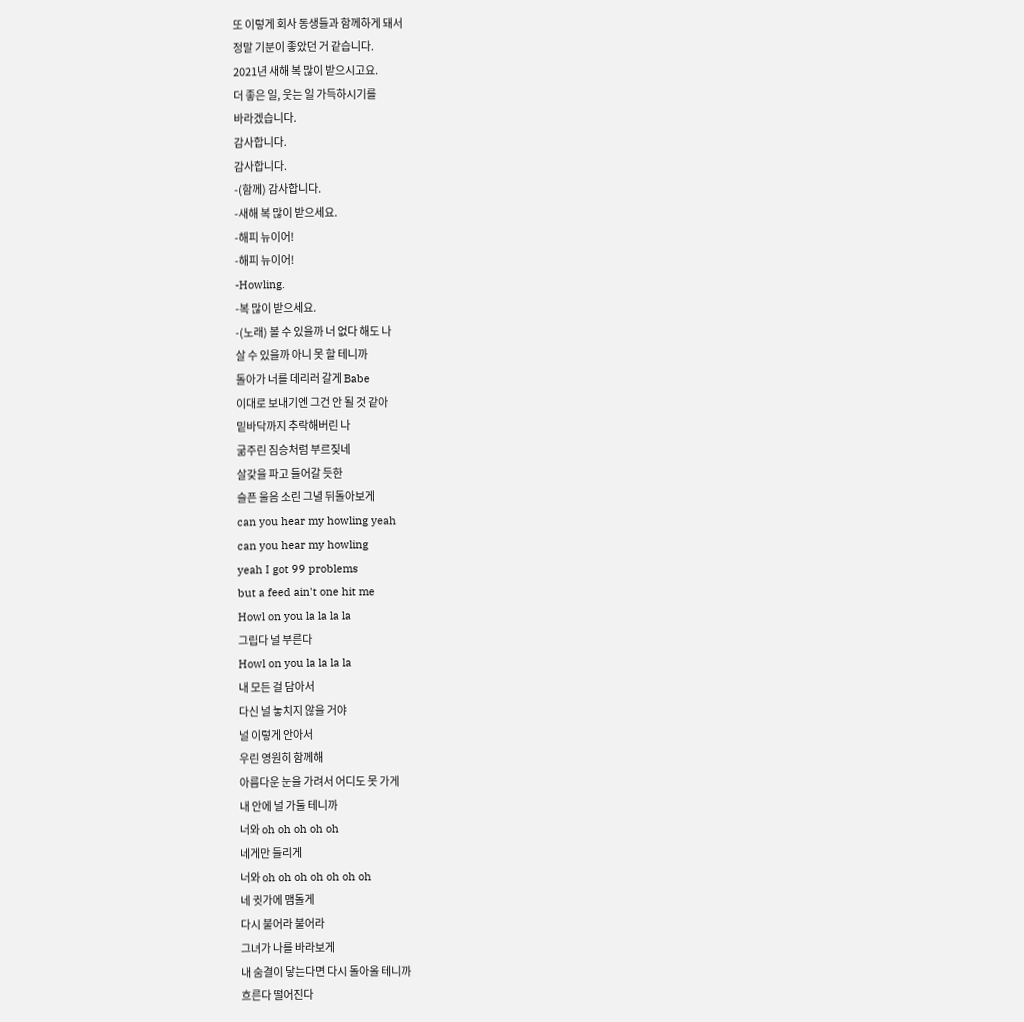또 이렇게 회사 동생들과 함께하게 돼서
정말 기분이 좋았던 거 같습니다.
2021년 새해 복 많이 받으시고요.
더 좋은 일, 웃는 일 가득하시기를
바라겠습니다.
감사합니다.
감사합니다.
-(함께) 감사합니다.
-새해 복 많이 받으세요.
-해피 뉴이어!
-해피 뉴이어!
-Howling.
-복 많이 받으세요.
-(노래) 볼 수 있을까 너 없다 해도 나
살 수 있을까 아니 못 할 테니까
돌아가 너를 데리러 갈게 Babe
이대로 보내기엔 그건 안 될 것 같아
밑바닥까지 추락해버린 나
굶주린 짐승처럼 부르짖네
살갗을 파고 들어갈 듯한
슬픈 울음 소린 그녈 뒤돌아보게
can you hear my howling yeah
can you hear my howling
yeah I got 99 problems
but a feed ain't one hit me
Howl on you la la la la
그립다 널 부른다
Howl on you la la la la
내 모든 걸 담아서
다신 널 놓치지 않을 거야
널 이렇게 안아서
우린 영원히 함께해
아름다운 눈을 가려서 어디도 못 가게
내 안에 널 가둘 테니까
너와 oh oh oh oh oh
네게만 들리게
너와 oh oh oh oh oh oh oh
네 귓가에 맴돌게
다시 불어라 불어라
그녀가 나를 바라보게
내 숨결이 닿는다면 다시 돌아올 테니까
흐른다 떨어진다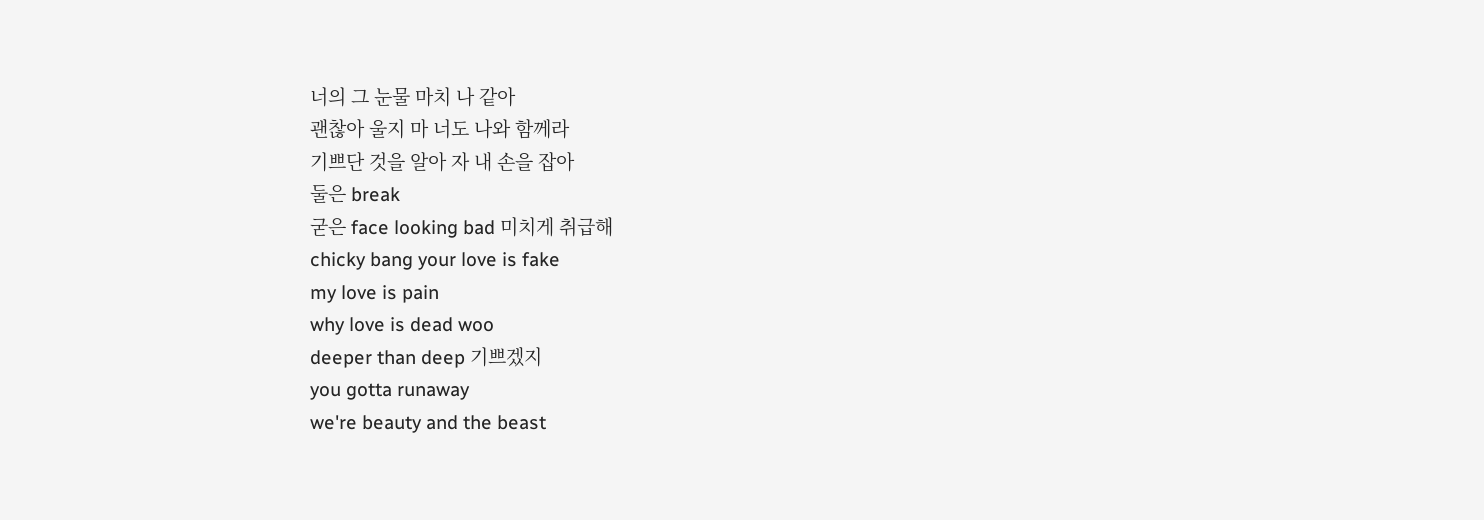너의 그 눈물 마치 나 같아
괜찮아 울지 마 너도 나와 함께라
기쁘단 것을 알아 자 내 손을 잡아
둘은 break
굳은 face looking bad 미치게 취급해
chicky bang your love is fake
my love is pain
why love is dead woo
deeper than deep 기쁘겠지
you gotta runaway
we're beauty and the beast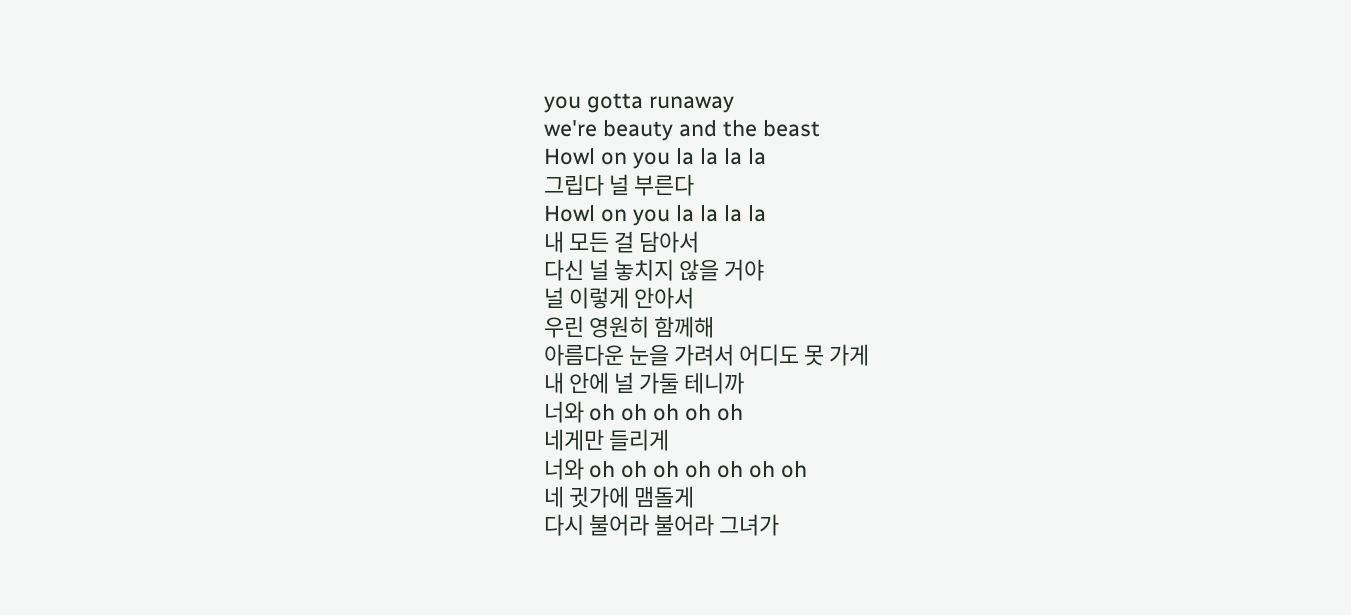you gotta runaway
we're beauty and the beast
Howl on you la la la la
그립다 널 부른다
Howl on you la la la la
내 모든 걸 담아서
다신 널 놓치지 않을 거야
널 이렇게 안아서
우린 영원히 함께해
아름다운 눈을 가려서 어디도 못 가게
내 안에 널 가둘 테니까
너와 oh oh oh oh oh
네게만 들리게
너와 oh oh oh oh oh oh oh
네 귓가에 맴돌게
다시 불어라 불어라 그녀가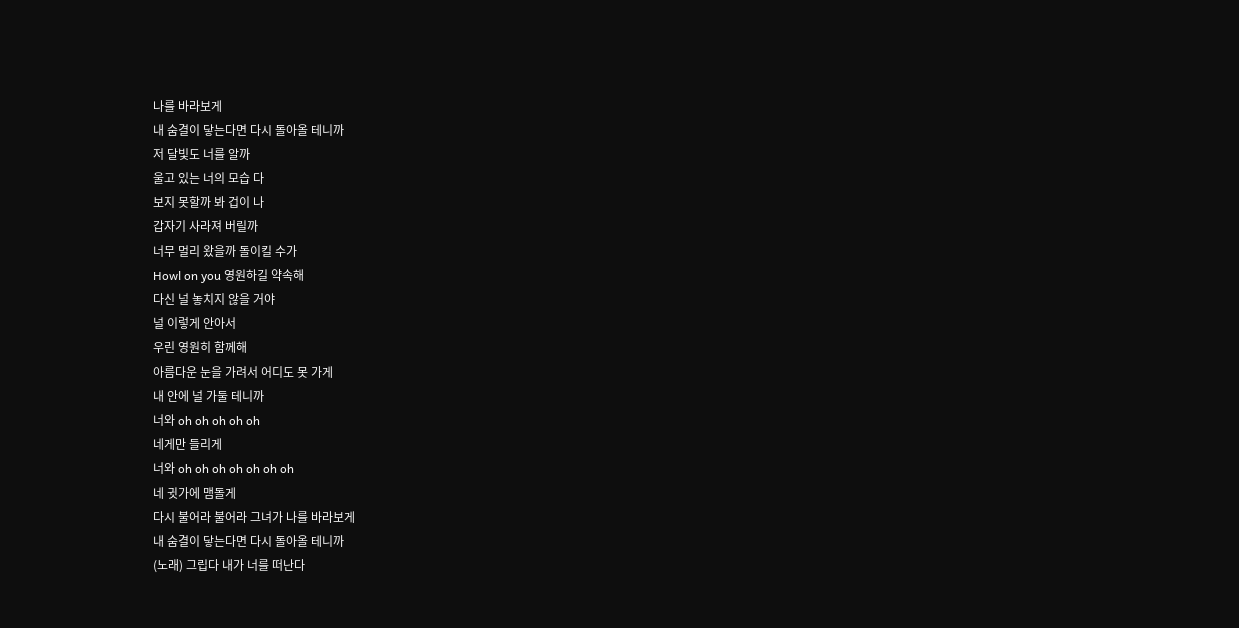나를 바라보게
내 숨결이 닿는다면 다시 돌아올 테니까
저 달빛도 너를 알까
울고 있는 너의 모습 다
보지 못할까 봐 겁이 나
갑자기 사라져 버릴까
너무 멀리 왔을까 돌이킬 수가
Howl on you 영원하길 약속해
다신 널 놓치지 않을 거야
널 이렇게 안아서
우린 영원히 함께해
아름다운 눈을 가려서 어디도 못 가게
내 안에 널 가둘 테니까
너와 oh oh oh oh oh
네게만 들리게
너와 oh oh oh oh oh oh oh
네 귓가에 맴돌게
다시 불어라 불어라 그녀가 나를 바라보게
내 숨결이 닿는다면 다시 돌아올 테니까
(노래) 그립다 내가 너를 떠난다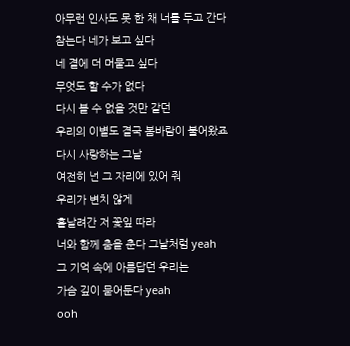아무런 인사도 못 한 채 너를 두고 간다
참는다 네가 보고 싶다
네 곁에 더 머물고 싶다
무엇도 할 수가 없다
다시 볼 수 없을 것만 같던
우리의 이별도 결국 봄바람이 불어왔죠
다시 사랑하는 그날
여전히 넌 그 자리에 있어 줘
우리가 변치 않게
흩날려간 저 꽃잎 따라
너와 함께 춤을 춘다 그날처럼 yeah
그 기억 속에 아름답던 우리는
가슴 깊이 묻어둔다 yeah
ooh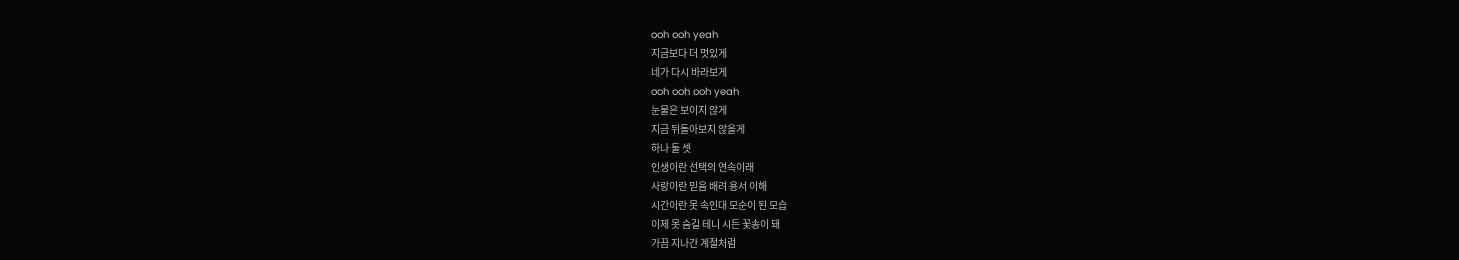ooh ooh yeah
지금보다 더 멋있게
네가 다시 바라보게
ooh ooh ooh yeah
눈물은 보이지 않게
지금 뒤돌아보지 않을게
하나 둘 셋
인생이란 선택의 연속이래
사랑이란 믿음 배려 용서 이해
시간이란 못 속인대 모순이 된 모습
이제 못 숨길 테니 시든 꽃송이 돼
가끔 지나간 계절처럼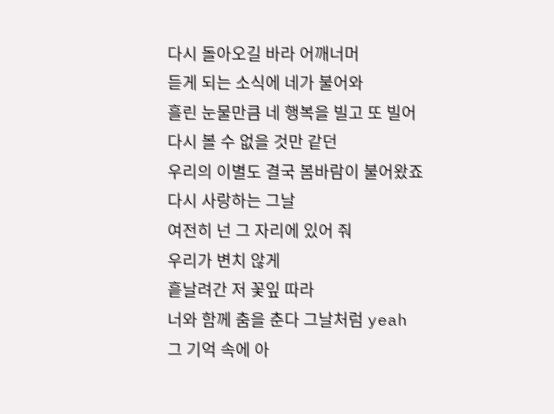다시 돌아오길 바라 어깨너머
듣게 되는 소식에 네가 불어와
흘린 눈물만큼 네 행복을 빌고 또 빌어
다시 볼 수 없을 것만 같던
우리의 이별도 결국 봄바람이 불어왔죠
다시 사랑하는 그날
여전히 넌 그 자리에 있어 줘
우리가 변치 않게
흩날려간 저 꽃잎 따라
너와 함께 춤을 춘다 그날처럼 yeah
그 기억 속에 아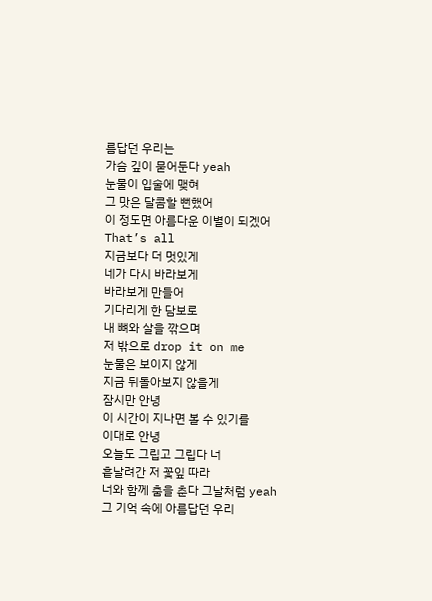름답던 우리는
가슴 깊이 묻어둔다 yeah
눈물이 입술에 맺혀
그 맛은 달콤할 뻔했어
이 정도면 아름다운 이별이 되겠어
That’s all
지금보다 더 멋있게
네가 다시 바라보게
바라보게 만들어
기다리게 한 담보로
내 뼈와 살을 깎으며
저 밖으로 drop it on me
눈물은 보이지 않게
지금 뒤돌아보지 않을게
잠시만 안녕
이 시간이 지나면 볼 수 있기를
이대로 안녕
오늘도 그립고 그립다 너
흩날려간 저 꽃잎 따라
너와 함께 춤을 춘다 그날처럼 yeah
그 기억 속에 아름답던 우리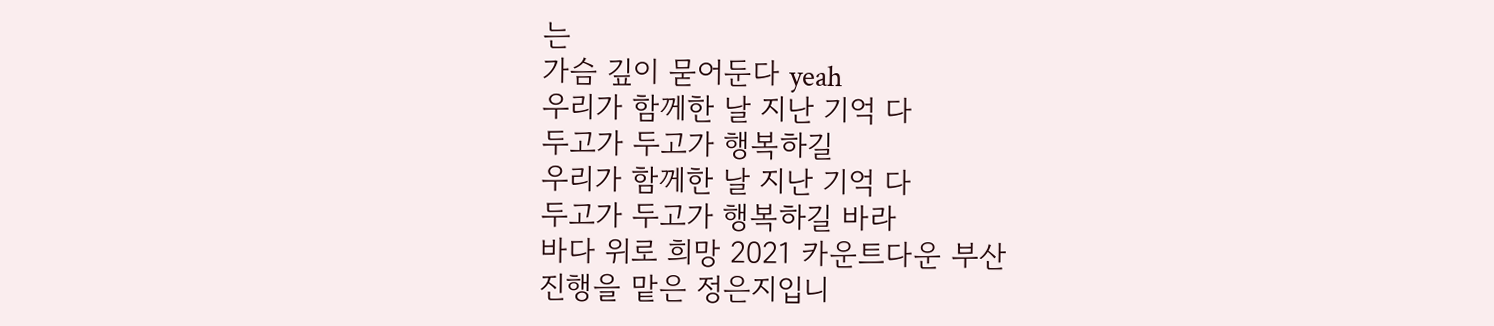는
가슴 깊이 묻어둔다 yeah
우리가 함께한 날 지난 기억 다
두고가 두고가 행복하길
우리가 함께한 날 지난 기억 다
두고가 두고가 행복하길 바라
바다 위로 희망 2021 카운트다운 부산
진행을 맡은 정은지입니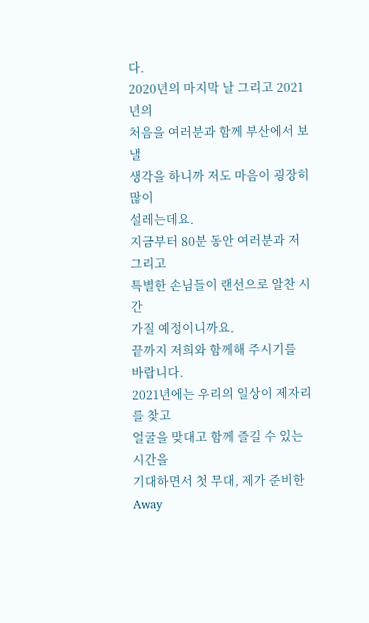다.
2020년의 마지막 날 그리고 2021년의
처음을 여러분과 함께 부산에서 보낼
생각을 하니까 저도 마음이 굉장히 많이
설레는데요.
지금부터 80분 동안 여러분과 저 그리고
특별한 손님들이 랜선으로 알찬 시간
가질 예정이니까요.
끝까지 저희와 함께해 주시기를
바랍니다.
2021년에는 우리의 일상이 제자리를 찾고
얼굴을 맞대고 함께 즐길 수 있는 시간을
기대하면서 첫 무대, 제가 준비한 Away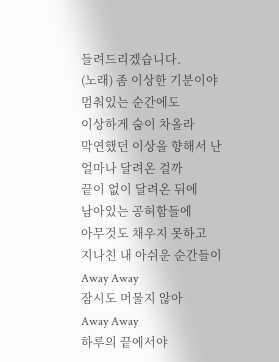들려드리겠습니다.
(노래) 좀 이상한 기분이야
멈춰있는 순간에도
이상하게 숨이 차올라
막연했던 이상을 향해서 난
얼마나 달려온 걸까
끝이 없이 달려온 뒤에
남아있는 공허함들에
아무것도 채우지 못하고
지나친 내 아쉬운 순간들이
Away Away
잠시도 머물지 않아
Away Away
하루의 끝에서야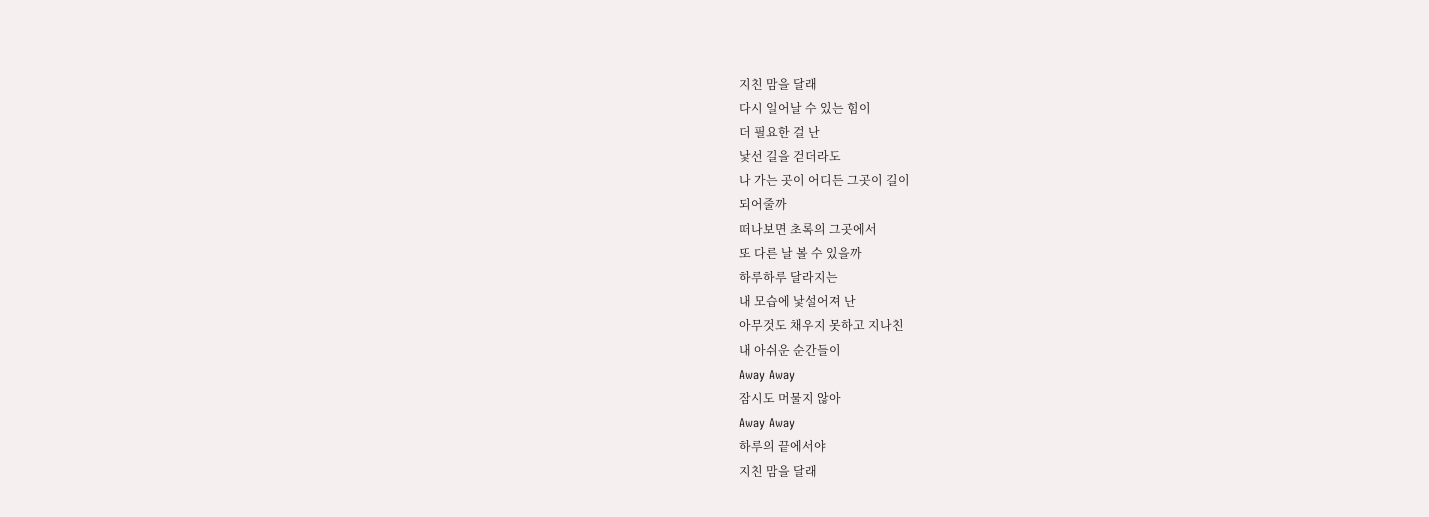지친 맘을 달래
다시 일어날 수 있는 힘이
더 필요한 걸 난
낯선 길을 걷더라도
나 가는 곳이 어디든 그곳이 길이
되어줄까
떠나보면 초록의 그곳에서
또 다른 날 볼 수 있을까
하루하루 달라지는
내 모습에 낯설어져 난
아무것도 채우지 못하고 지나친
내 아쉬운 순간들이
Away Away
잠시도 머물지 않아
Away Away
하루의 끝에서야
지친 맘을 달래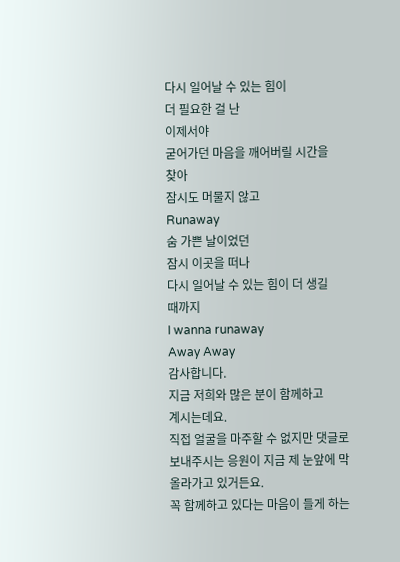다시 일어날 수 있는 힘이
더 필요한 걸 난
이제서야
굳어가던 마음을 깨어버릴 시간을
찾아
잠시도 머물지 않고
Runaway
숨 가쁜 날이었던
잠시 이곳을 떠나
다시 일어날 수 있는 힘이 더 생길
때까지
I wanna runaway
Away Away
감사합니다.
지금 저희와 많은 분이 함께하고
계시는데요.
직접 얼굴을 마주할 수 없지만 댓글로
보내주시는 응원이 지금 제 눈앞에 막
올라가고 있거든요.
꼭 함께하고 있다는 마음이 들게 하는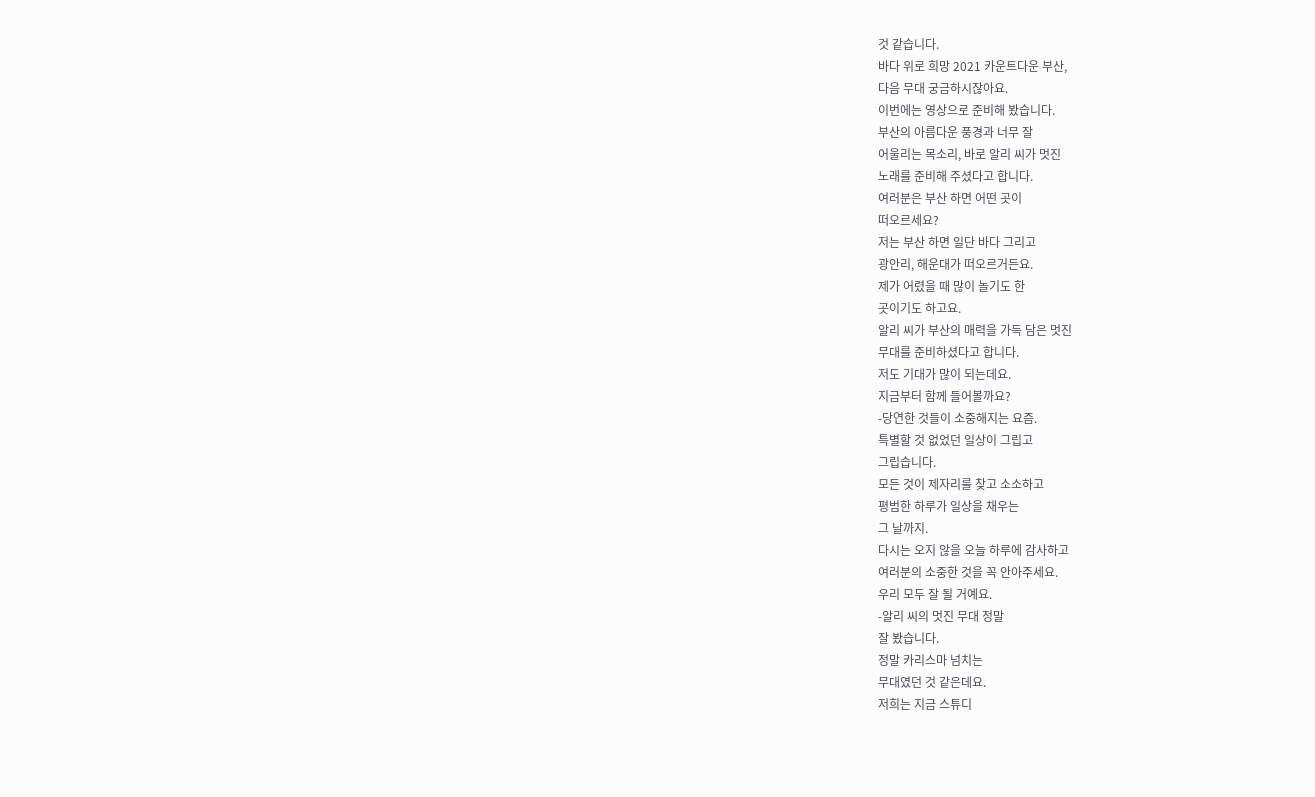것 같습니다.
바다 위로 희망 2021 카운트다운 부산,
다음 무대 궁금하시잖아요.
이번에는 영상으로 준비해 봤습니다.
부산의 아름다운 풍경과 너무 잘
어울리는 목소리, 바로 알리 씨가 멋진
노래를 준비해 주셨다고 합니다.
여러분은 부산 하면 어떤 곳이
떠오르세요?
저는 부산 하면 일단 바다 그리고
광안리, 해운대가 떠오르거든요.
제가 어렸을 때 많이 놀기도 한
곳이기도 하고요.
알리 씨가 부산의 매력을 가득 담은 멋진
무대를 준비하셨다고 합니다.
저도 기대가 많이 되는데요.
지금부터 함께 들어볼까요?
-당연한 것들이 소중해지는 요즘.
특별할 것 없었던 일상이 그립고
그립습니다.
모든 것이 제자리를 찾고 소소하고
평범한 하루가 일상을 채우는
그 날까지.
다시는 오지 않을 오늘 하루에 감사하고
여러분의 소중한 것을 꼭 안아주세요.
우리 모두 잘 될 거예요.
-알리 씨의 멋진 무대 정말
잘 봤습니다.
정말 카리스마 넘치는
무대였던 것 같은데요.
저희는 지금 스튜디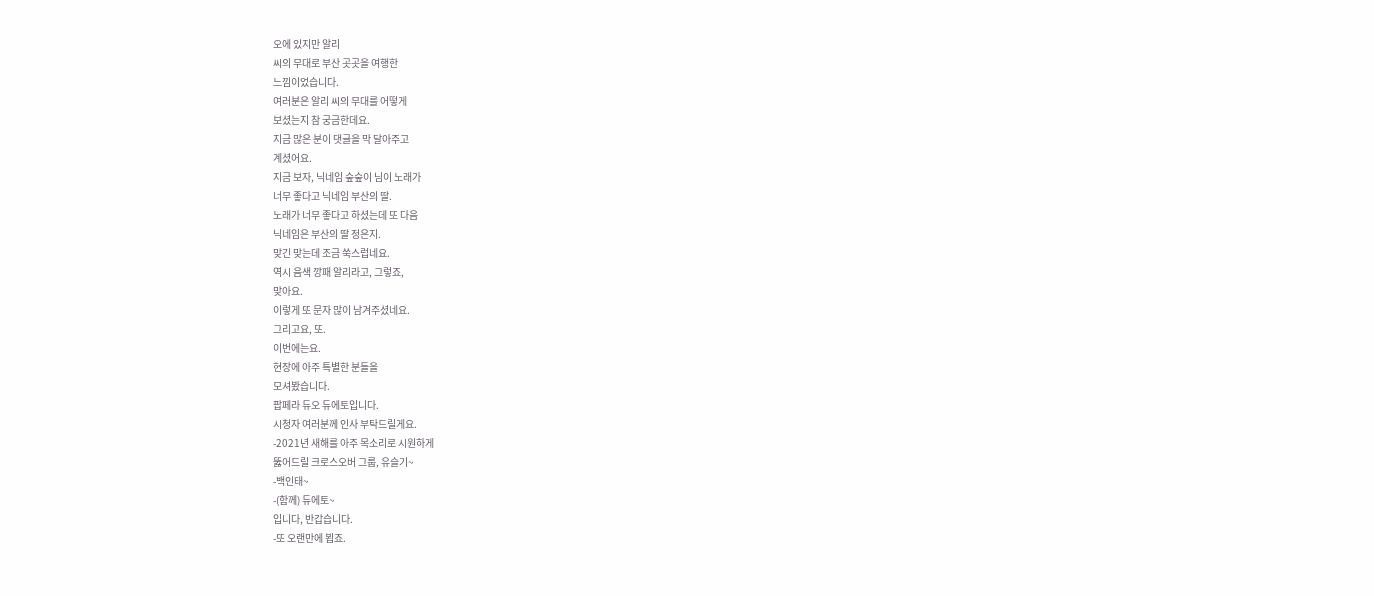오에 있지만 알리
씨의 무대로 부산 곳곳을 여행한
느낌이었습니다.
여러분은 알리 씨의 무대를 어떻게
보셨는지 참 궁금한데요.
지금 많은 분이 댓글을 막 달아주고
계셨어요.
지금 보자, 닉네임 숲숲이 님이 노래가
너무 좋다고 닉네임 부산의 딸.
노래가 너무 좋다고 하셨는데 또 다음
닉네임은 부산의 딸 정은지.
맞긴 맞는데 조금 쑥스럽네요.
역시 음색 깡패 알리라고, 그렇죠,
맞아요.
이렇게 또 문자 많이 남겨주셨네요.
그리고요, 또.
이번에는요.
현장에 아주 특별한 분들을
모셔봤습니다.
팝페라 듀오 듀에토입니다.
시청자 여러분께 인사 부탁드릴게요.
-2021년 새해를 아주 목소리로 시원하게
뚫어드릴 크로스오버 그룹, 유슬기~
-백인태~
-(함께) 듀에토~
입니다, 반갑습니다.
-또 오랜만에 뵙죠.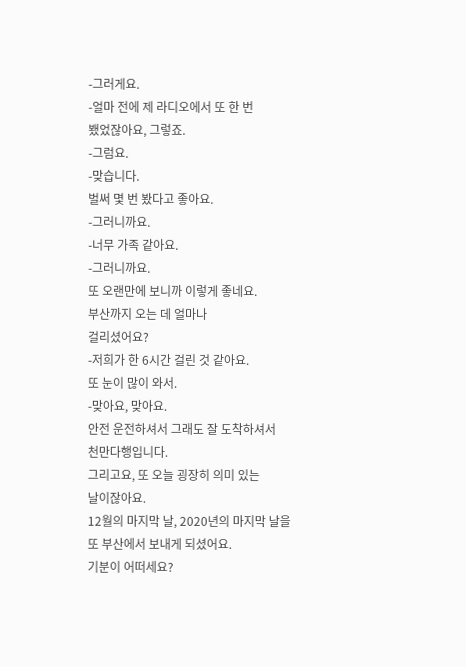-그러게요.
-얼마 전에 제 라디오에서 또 한 번
뵀었잖아요, 그렇죠.
-그럼요.
-맞습니다.
벌써 몇 번 봤다고 좋아요.
-그러니까요.
-너무 가족 같아요.
-그러니까요.
또 오랜만에 보니까 이렇게 좋네요.
부산까지 오는 데 얼마나
걸리셨어요?
-저희가 한 6시간 걸린 것 같아요.
또 눈이 많이 와서.
-맞아요, 맞아요.
안전 운전하셔서 그래도 잘 도착하셔서
천만다행입니다.
그리고요, 또 오늘 굉장히 의미 있는
날이잖아요.
12월의 마지막 날, 2020년의 마지막 날을
또 부산에서 보내게 되셨어요.
기분이 어떠세요?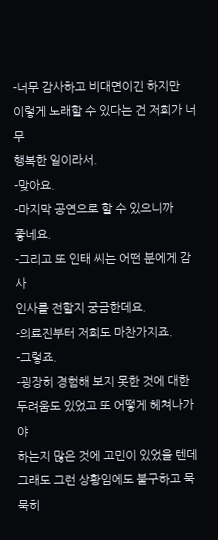-너무 감사하고 비대면이긴 하지만
이렇게 노래할 수 있다는 건 저희가 너무
행복한 일이라서.
-맞아요.
-마지막 공연으로 할 수 있으니까
좋네요.
-그리고 또 인태 씨는 어떤 분에게 감사
인사를 전할지 궁금한데요.
-의료진부터 저희도 마찬가지죠.
-그렇죠.
-굉장히 경험해 보지 못한 것에 대한
두려움도 있었고 또 어떻게 헤쳐나가야
하는지 많은 것에 고민이 있었을 텐데
그래도 그런 상황임에도 불구하고 묵묵히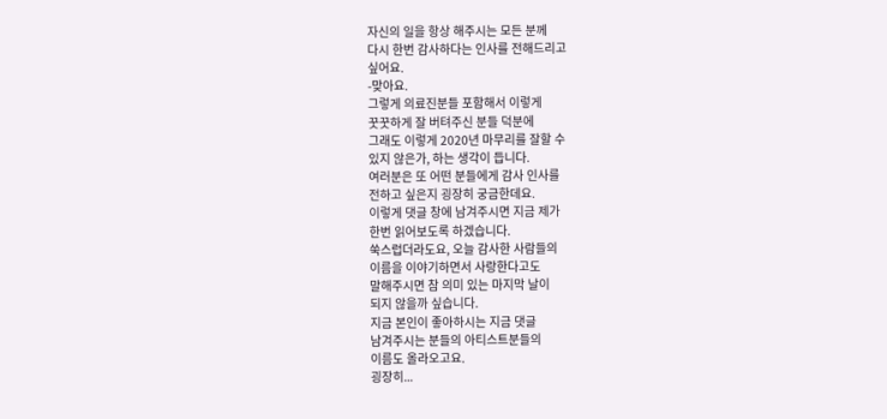자신의 일을 항상 해주시는 모든 분께
다시 한번 감사하다는 인사를 전해드리고
싶어요.
-맞아요.
그렇게 의료진분들 포함해서 이렇게
꿋꿋하게 잘 버텨주신 분들 덕분에
그래도 이렇게 2020년 마무리를 잘할 수
있지 않은가, 하는 생각이 듭니다.
여러분은 또 어떤 분들에게 감사 인사를
전하고 싶은지 굉장히 궁금한데요.
이렇게 댓글 창에 남겨주시면 지금 제가
한번 읽어보도록 하겠습니다.
쑥스럽더라도요, 오늘 감사한 사람들의
이름을 이야기하면서 사랑한다고도
말해주시면 참 의미 있는 마지막 날이
되지 않을까 싶습니다.
지금 본인이 좋아하시는 지금 댓글
남겨주시는 분들의 아티스트분들의
이름도 올라오고요.
굉장히...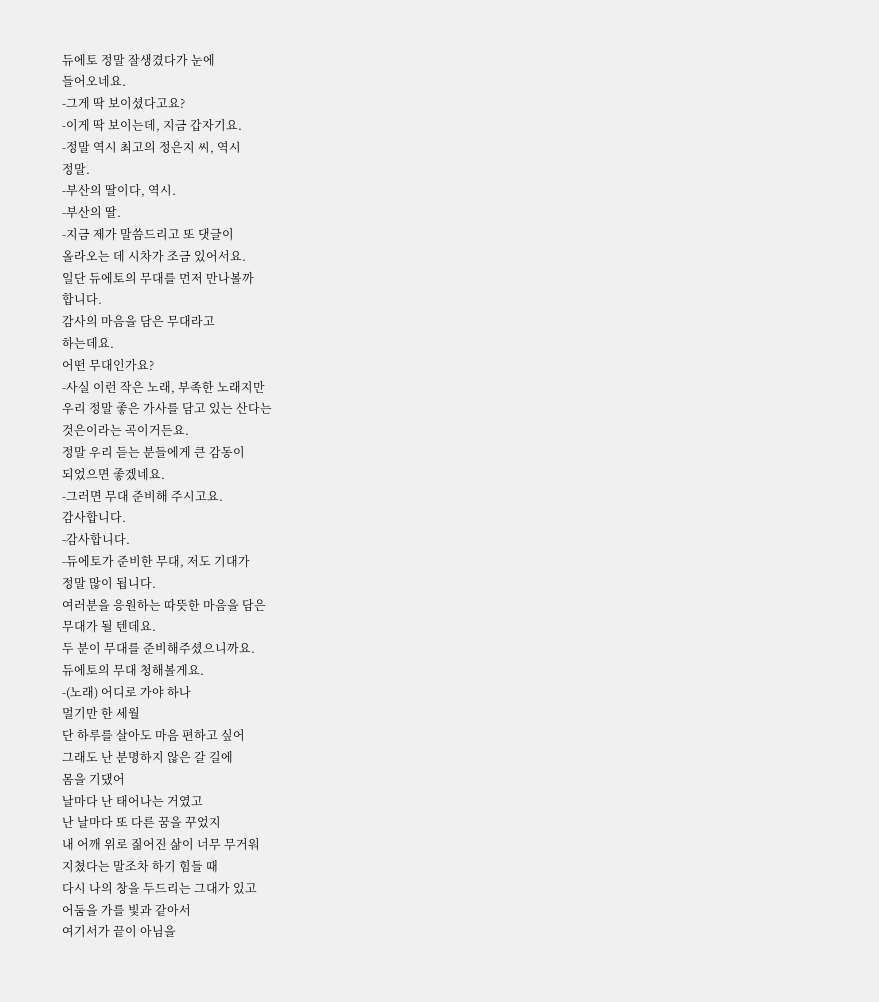듀에토 정말 잘생겼다가 눈에
들어오네요.
-그게 딱 보이셨다고요?
-이게 딱 보이는데, 지금 갑자기요.
-정말 역시 최고의 정은지 씨, 역시
정말.
-부산의 딸이다, 역시.
-부산의 딸.
-지금 제가 말씀드리고 또 댓글이
올라오는 데 시차가 조금 있어서요.
일단 듀에토의 무대를 먼저 만나볼까
합니다.
감사의 마음을 담은 무대라고
하는데요.
어떤 무대인가요?
-사실 이런 작은 노래, 부족한 노래지만
우리 정말 좋은 가사를 담고 있는 산다는
것은이라는 곡이거든요.
정말 우리 듣는 분들에게 큰 감동이
되었으면 좋겠네요.
-그러면 무대 준비해 주시고요.
감사합니다.
-감사합니다.
-듀에토가 준비한 무대, 저도 기대가
정말 많이 됩니다.
여러분을 응원하는 따뜻한 마음을 담은
무대가 될 텐데요.
두 분이 무대를 준비해주셨으니까요.
듀에토의 무대 청해볼게요.
-(노래) 어디로 가야 하나
멀기만 한 세월
단 하루를 살아도 마음 편하고 싶어
그래도 난 분명하지 않은 갈 길에
몸을 기댔어
날마다 난 태어나는 거였고
난 날마다 또 다른 꿈을 꾸었지
내 어깨 위로 짊어진 삶이 너무 무거워
지쳤다는 말조차 하기 힘들 때
다시 나의 창을 두드리는 그대가 있고
어둠을 가를 빛과 같아서
여기서가 끝이 아님을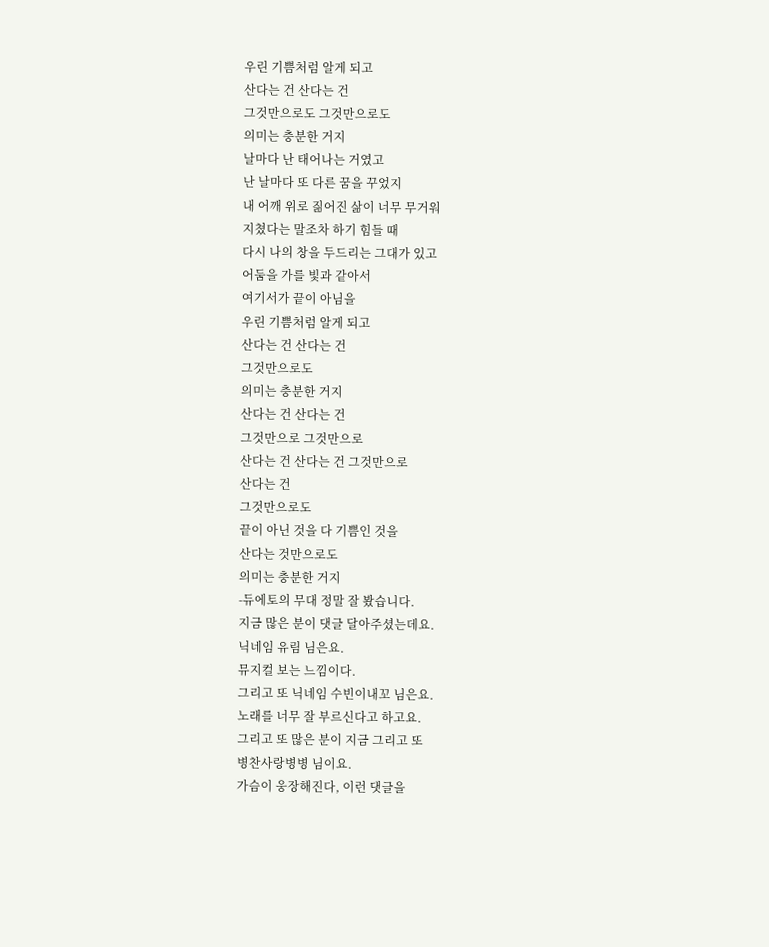우린 기쁨처럼 알게 되고
산다는 건 산다는 건
그것만으로도 그것만으로도
의미는 충분한 거지
날마다 난 태어나는 거였고
난 날마다 또 다른 꿈을 꾸었지
내 어깨 위로 짊어진 삶이 너무 무거워
지쳤다는 말조차 하기 힘들 때
다시 나의 창을 두드리는 그대가 있고
어둠을 가를 빛과 같아서
여기서가 끝이 아님을
우린 기쁨처럼 알게 되고
산다는 건 산다는 건
그것만으로도
의미는 충분한 거지
산다는 건 산다는 건
그것만으로 그것만으로
산다는 건 산다는 건 그것만으로
산다는 건
그것만으로도
끝이 아닌 것을 다 기쁨인 것을
산다는 것만으로도
의미는 충분한 거지
-듀에토의 무대 정말 잘 봤습니다.
지금 많은 분이 댓글 달아주셨는데요.
닉네임 유림 님은요.
뮤지컬 보는 느낌이다.
그리고 또 닉네임 수빈이내꼬 님은요.
노래를 너무 잘 부르신다고 하고요.
그리고 또 많은 분이 지금 그리고 또
병찬사랑병병 님이요.
가슴이 웅장해진다, 이런 댓글을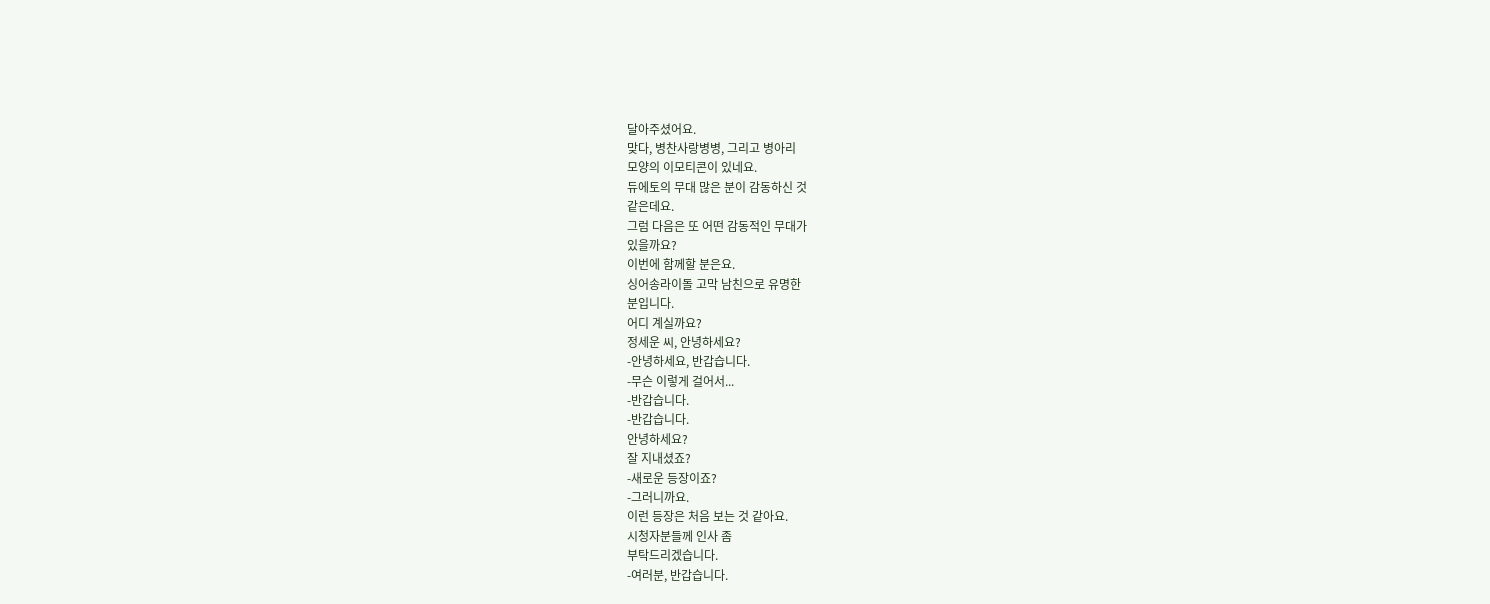달아주셨어요.
맞다, 병찬사랑병병, 그리고 병아리
모양의 이모티콘이 있네요.
듀에토의 무대 많은 분이 감동하신 것
같은데요.
그럼 다음은 또 어떤 감동적인 무대가
있을까요?
이번에 함께할 분은요.
싱어송라이돌 고막 남친으로 유명한
분입니다.
어디 계실까요?
정세운 씨, 안녕하세요?
-안녕하세요, 반갑습니다.
-무슨 이렇게 걸어서...
-반갑습니다.
-반갑습니다.
안녕하세요?
잘 지내셨죠?
-새로운 등장이죠?
-그러니까요.
이런 등장은 처음 보는 것 같아요.
시청자분들께 인사 좀
부탁드리겠습니다.
-여러분, 반갑습니다.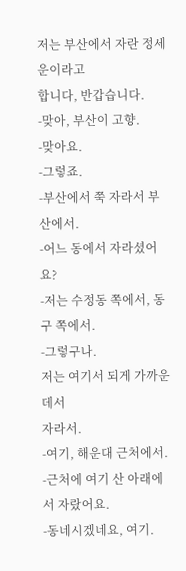저는 부산에서 자란 정세운이라고
합니다, 반갑습니다.
-맞아, 부산이 고향.
-맞아요.
-그렇죠.
-부산에서 쭉 자라서 부산에서.
-어느 동에서 자라셨어요?
-저는 수정동 쪽에서, 동구 쪽에서.
-그렇구나.
저는 여기서 되게 가까운 데서
자라서.
-여기, 해운대 근처에서.
-근처에 여기 산 아래에서 자랐어요.
-동네시겠네요, 여기.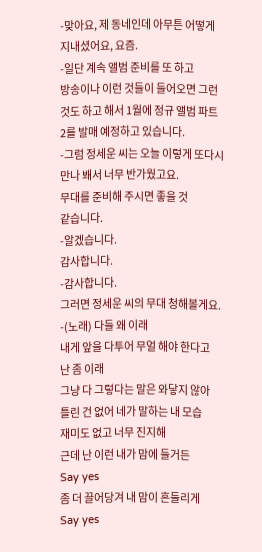-맞아요, 제 동네인데 아무튼 어떻게
지내셨어요, 요즘.
-일단 계속 앨범 준비를 또 하고
방송이나 이런 것들이 들어오면 그런
것도 하고 해서 1월에 정규 앨범 파트
2를 발매 예정하고 있습니다.
-그럼 정세운 씨는 오늘 이렇게 또다시
만나 봬서 너무 반가웠고요.
무대를 준비해 주시면 좋을 것
같습니다.
-알겠습니다.
감사합니다.
-감사합니다.
그러면 정세운 씨의 무대 청해볼게요.
-(노래) 다들 왜 이래
내게 앞을 다투어 무얼 해야 한다고
난 좀 이래
그냥 다 그렇다는 말은 와닿지 않아
틀린 건 없어 네가 말하는 내 모습
재미도 없고 너무 진지해
근데 난 이런 내가 맘에 들거든
Say yes
좀 더 끌어당겨 내 맘이 흔들리게
Say yes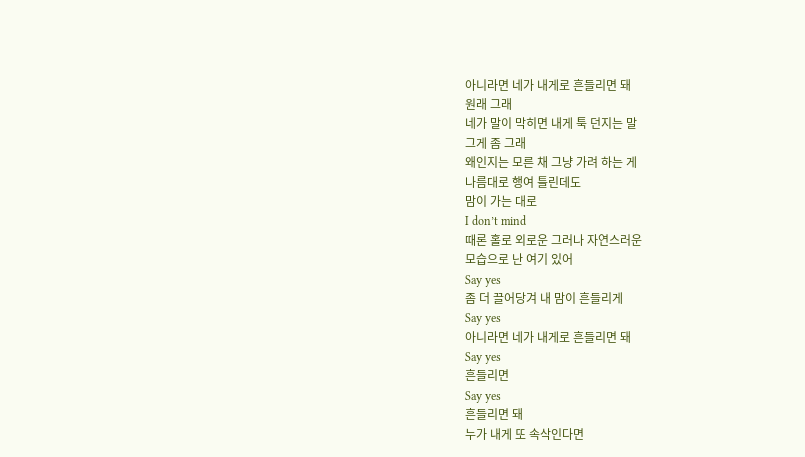아니라면 네가 내게로 흔들리면 돼
원래 그래
네가 말이 막히면 내게 툭 던지는 말
그게 좀 그래
왜인지는 모른 채 그냥 가려 하는 게
나름대로 행여 틀린데도
맘이 가는 대로
I don’t mind
때론 홀로 외로운 그러나 자연스러운
모습으로 난 여기 있어
Say yes
좀 더 끌어당겨 내 맘이 흔들리게
Say yes
아니라면 네가 내게로 흔들리면 돼
Say yes
흔들리면
Say yes
흔들리면 돼
누가 내게 또 속삭인다면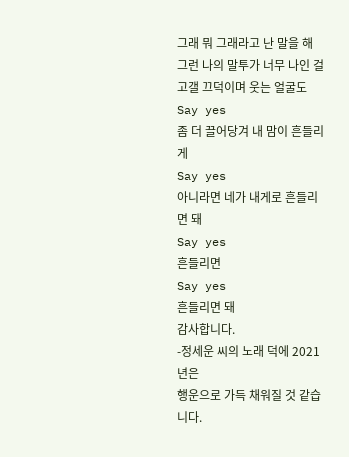그래 뭐 그래라고 난 말을 해
그런 나의 말투가 너무 나인 걸
고갤 끄덕이며 웃는 얼굴도
Say yes
좀 더 끌어당겨 내 맘이 흔들리게
Say yes
아니라면 네가 내게로 흔들리면 돼
Say yes
흔들리면
Say yes
흔들리면 돼
감사합니다.
-정세운 씨의 노래 덕에 2021년은
행운으로 가득 채워질 것 같습니다.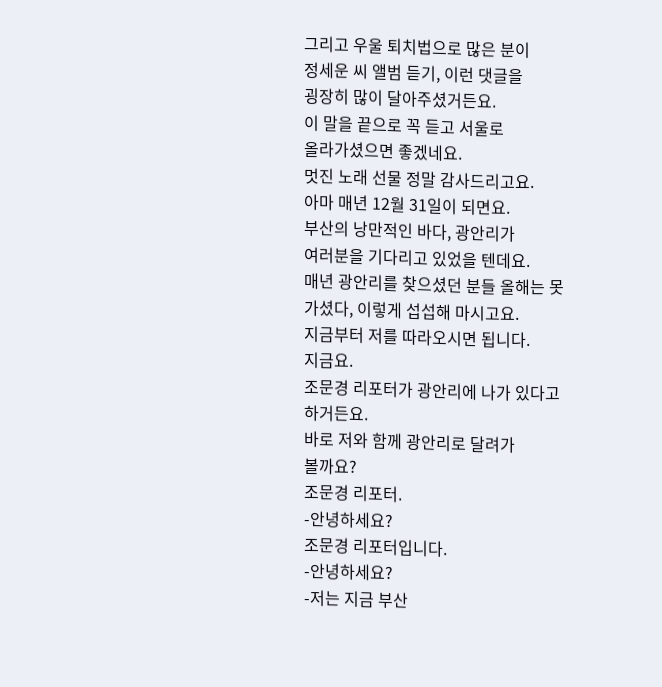그리고 우울 퇴치법으로 많은 분이
정세운 씨 앨범 듣기, 이런 댓글을
굉장히 많이 달아주셨거든요.
이 말을 끝으로 꼭 듣고 서울로
올라가셨으면 좋겠네요.
멋진 노래 선물 정말 감사드리고요.
아마 매년 12월 31일이 되면요.
부산의 낭만적인 바다, 광안리가
여러분을 기다리고 있었을 텐데요.
매년 광안리를 찾으셨던 분들 올해는 못
가셨다, 이렇게 섭섭해 마시고요.
지금부터 저를 따라오시면 됩니다.
지금요.
조문경 리포터가 광안리에 나가 있다고
하거든요.
바로 저와 함께 광안리로 달려가
볼까요?
조문경 리포터.
-안녕하세요?
조문경 리포터입니다.
-안녕하세요?
-저는 지금 부산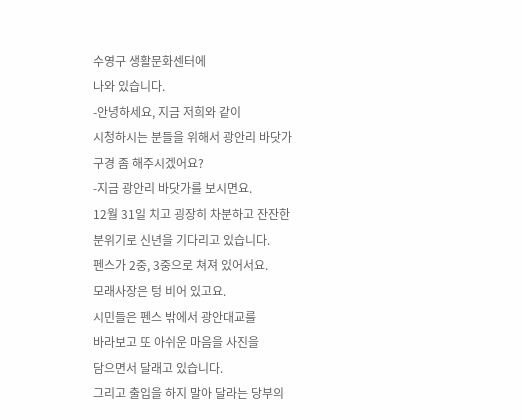수영구 생활문화센터에
나와 있습니다.
-안녕하세요, 지금 저희와 같이
시청하시는 분들을 위해서 광안리 바닷가
구경 좀 해주시겠어요?
-지금 광안리 바닷가를 보시면요.
12월 31일 치고 굉장히 차분하고 잔잔한
분위기로 신년을 기다리고 있습니다.
펜스가 2중, 3중으로 쳐져 있어서요.
모래사장은 텅 비어 있고요.
시민들은 펜스 밖에서 광안대교를
바라보고 또 아쉬운 마음을 사진을
담으면서 달래고 있습니다.
그리고 출입을 하지 말아 달라는 당부의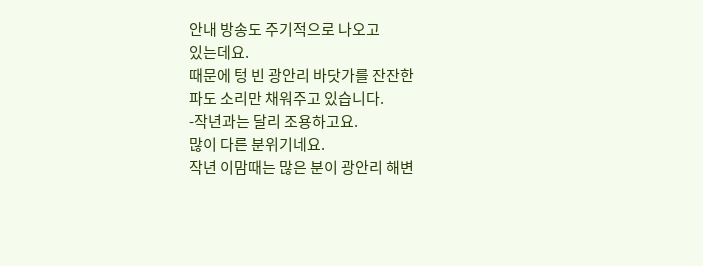안내 방송도 주기적으로 나오고
있는데요.
때문에 텅 빈 광안리 바닷가를 잔잔한
파도 소리만 채워주고 있습니다.
-작년과는 달리 조용하고요.
많이 다른 분위기네요.
작년 이맘때는 많은 분이 광안리 해변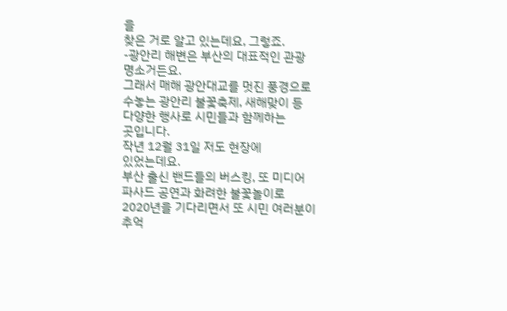을
찾은 거로 알고 있는데요, 그렇죠.
-광안리 해변은 부산의 대표적인 관광
명소거든요.
그래서 매해 광안대교를 멋진 풍경으로
수놓는 광안리 불꽃축제, 새해맞이 등
다양한 행사로 시민들과 함께하는
곳입니다.
작년 12월 31일 저도 현장에
있었는데요.
부산 출신 밴드들의 버스킹, 또 미디어
파사드 공연과 화려한 불꽃놀이로
2020년을 기다리면서 또 시민 여러분이
추억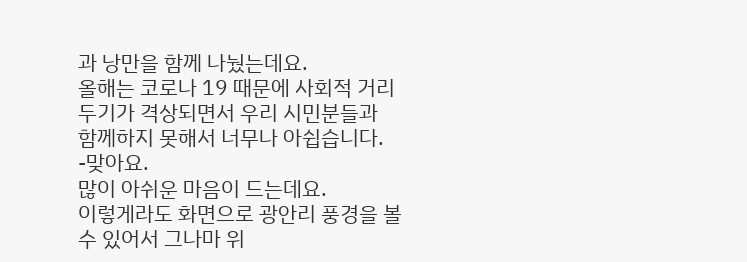과 낭만을 함께 나눴는데요.
올해는 코로나 19 때문에 사회적 거리
두기가 격상되면서 우리 시민분들과
함께하지 못해서 너무나 아쉽습니다.
-맞아요.
많이 아쉬운 마음이 드는데요.
이렇게라도 화면으로 광안리 풍경을 볼
수 있어서 그나마 위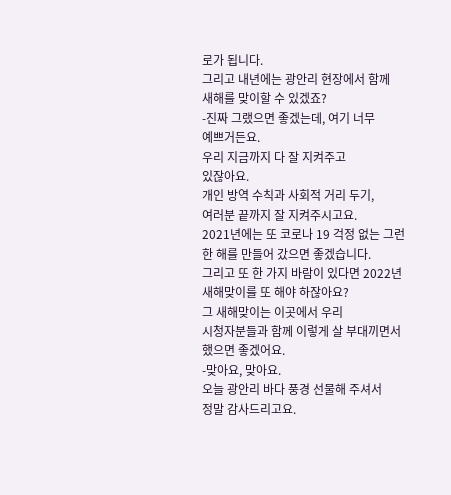로가 됩니다.
그리고 내년에는 광안리 현장에서 함께
새해를 맞이할 수 있겠죠?
-진짜 그랬으면 좋겠는데, 여기 너무
예쁘거든요.
우리 지금까지 다 잘 지켜주고
있잖아요.
개인 방역 수칙과 사회적 거리 두기,
여러분 끝까지 잘 지켜주시고요.
2021년에는 또 코로나 19 걱정 없는 그런
한 해를 만들어 갔으면 좋겠습니다.
그리고 또 한 가지 바람이 있다면 2022년
새해맞이를 또 해야 하잖아요?
그 새해맞이는 이곳에서 우리
시청자분들과 함께 이렇게 살 부대끼면서
했으면 좋겠어요.
-맞아요, 맞아요.
오늘 광안리 바다 풍경 선물해 주셔서
정말 감사드리고요.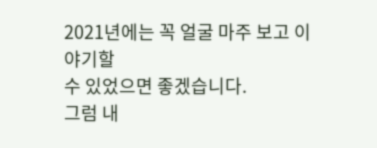2021년에는 꼭 얼굴 마주 보고 이야기할
수 있었으면 좋겠습니다.
그럼 내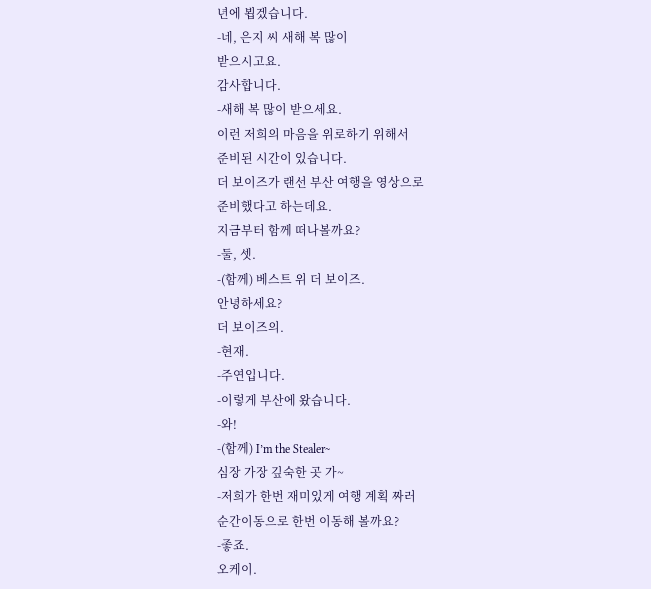년에 뵙겠습니다.
-네, 은지 씨 새해 복 많이
받으시고요.
감사합니다.
-새해 복 많이 받으세요.
이런 저희의 마음을 위로하기 위해서
준비된 시간이 있습니다.
더 보이즈가 랜선 부산 여행을 영상으로
준비했다고 하는데요.
지금부터 함께 떠나볼까요?
-둘, 셋.
-(함께) 베스트 위 더 보이즈.
안녕하세요?
더 보이즈의.
-현재.
-주연입니다.
-이렇게 부산에 왔습니다.
-와!
-(함께) I’m the Stealer~
심장 가장 깊숙한 곳 가~
-저희가 한번 재미있게 여행 계획 짜러
순간이동으로 한번 이동해 볼까요?
-좋죠.
오케이.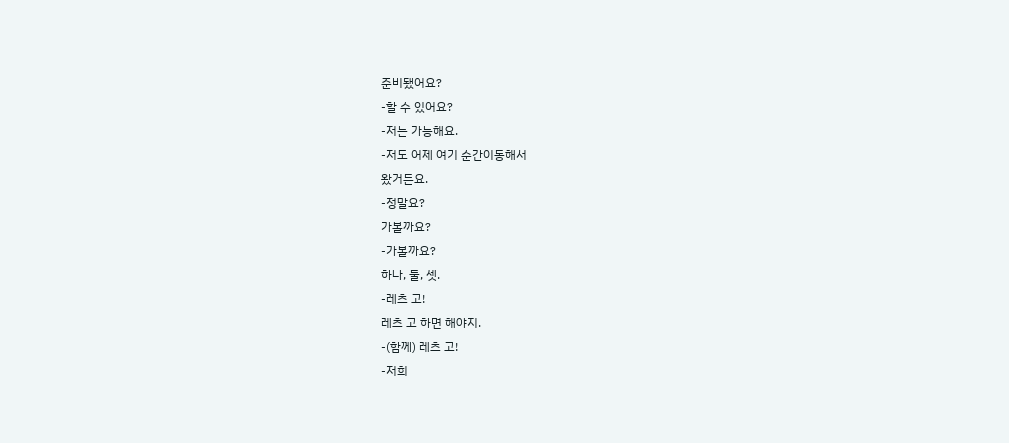준비됐어요?
-할 수 있어요?
-저는 가능해요.
-저도 어제 여기 순간이동해서
왔거든요.
-정말요?
가볼까요?
-가볼까요?
하나, 둘, 셋.
-레츠 고!
레츠 고 하면 해야지.
-(함께) 레츠 고!
-저희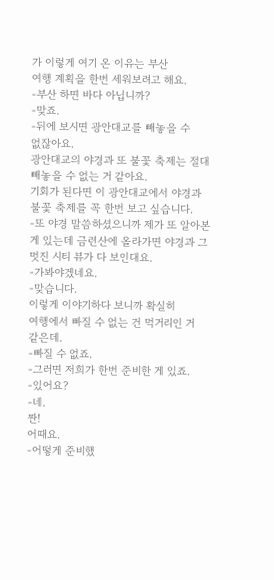가 이렇게 여기 온 이유는 부산
여행 계획을 한번 세워보려고 해요.
-부산 하면 바다 아닙니까?
-맞죠.
-뒤에 보시면 광안대교를 빼놓을 수
없잖아요.
광안대교의 야경과 또 불꽃 축제는 절대
빼놓을 수 없는 거 같아요.
기회가 된다면 이 광안대교에서 야경과
불꽃 축제를 꼭 한번 보고 싶습니다.
-또 야경 말씀하셨으니까 제가 또 알아본
게 있는데 금련산에 올라가면 야경과 그
멋진 시티 뷰가 다 보인대요.
-가봐야겠네요.
-맞습니다.
이렇게 이야기하다 보니까 확실히
여행에서 빠질 수 없는 건 먹거리인 거
같은데.
-빠질 수 없죠.
-그러면 저희가 한번 준비한 게 있죠.
-있어요?
-네.
짠!
어때요.
-어떻게 준비했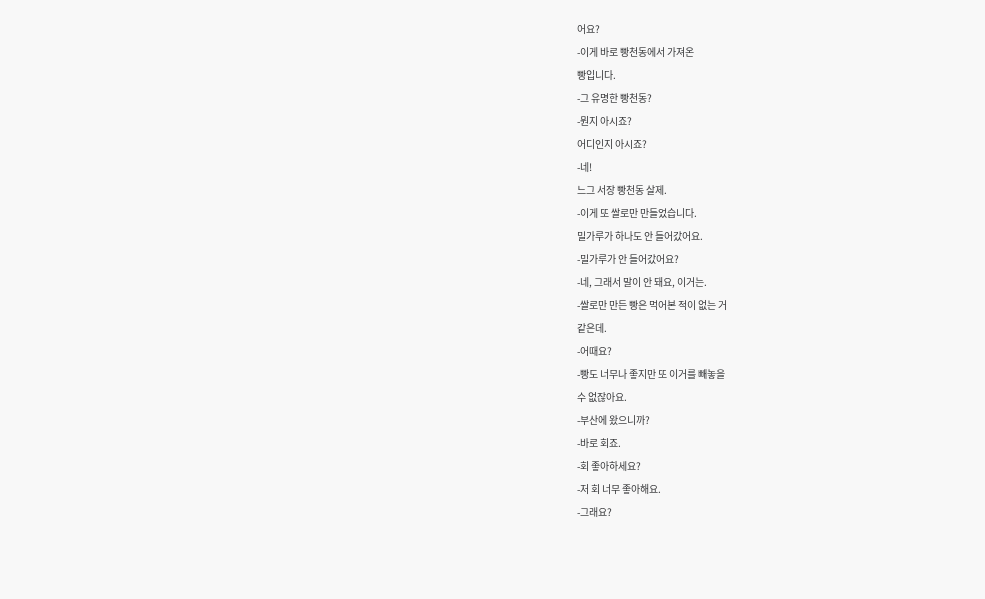어요?
-이게 바로 빵천동에서 가져온
빵입니다.
-그 유명한 빵천동?
-뭔지 아시죠?
어디인지 아시죠?
-네!
느그 서장 빵천동 살제.
-이게 또 쌀로만 만들었습니다.
밀가루가 하나도 안 들어갔어요.
-밀가루가 안 들어갔어요?
-네, 그래서 말이 안 돼요, 이거는.
-쌀로만 만든 빵은 먹어본 적이 없는 거
같은데.
-어때요?
-빵도 너무나 좋지만 또 이거를 빼놓을
수 없잖아요.
-부산에 왔으니까?
-바로 회죠.
-회 좋아하세요?
-저 회 너무 좋아해요.
-그래요?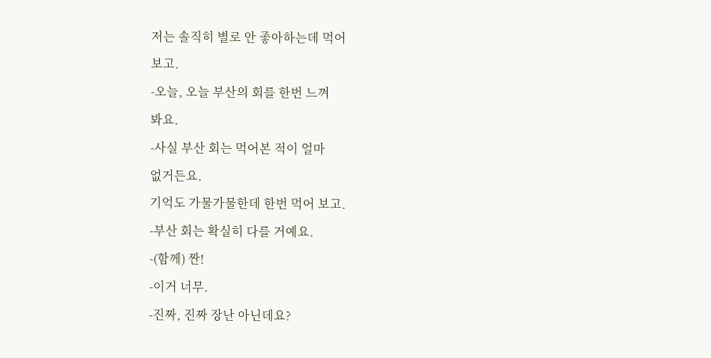저는 솔직히 별로 안 좋아하는데 먹어
보고.
-오늘, 오늘 부산의 회를 한번 느껴
봐요.
-사실 부산 회는 먹어본 적이 얼마
없거든요.
기억도 가물가물한데 한번 먹어 보고.
-부산 회는 확실히 다를 거예요.
-(함께) 짠!
-이거 너무.
-진짜, 진짜 장난 아닌데요?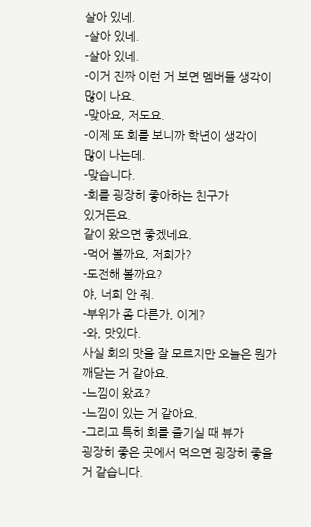살아 있네.
-살아 있네.
-살아 있네.
-이거 진짜 이런 거 보면 멤버들 생각이
많이 나요.
-맞아요, 저도요.
-이제 또 회를 보니까 학년이 생각이
많이 나는데.
-맞습니다.
-회를 굉장히 좋아하는 친구가
있거든요.
같이 왔으면 좋겠네요.
-먹어 볼까요, 저희가?
-도전해 볼까요?
야, 너희 안 줘.
-부위가 좀 다른가, 이게?
-와, 맛있다.
사실 회의 맛을 잘 모르지만 오늘은 뭔가
깨닫는 거 같아요.
-느낌이 왔죠?
-느낌이 있는 거 같아요.
-그리고 특히 회를 즐기실 때 뷰가
굉장히 좋은 곳에서 먹으면 굉장히 좋을
거 같습니다.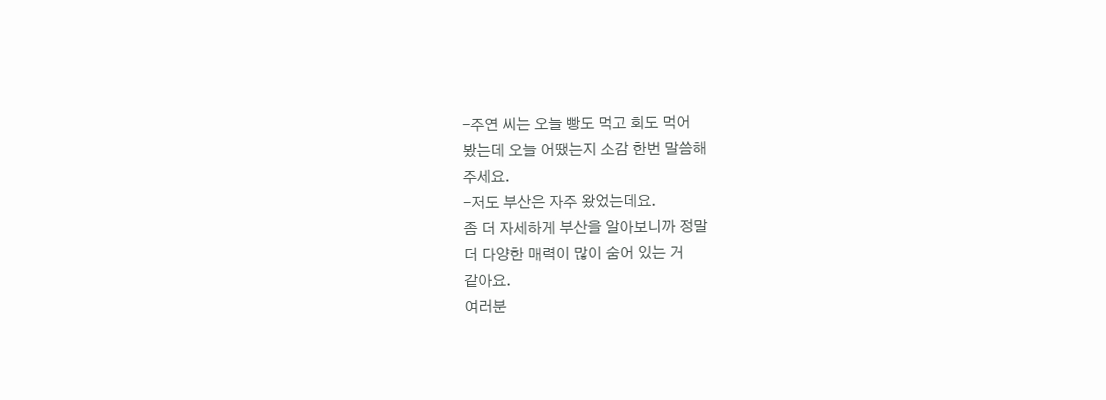-주연 씨는 오늘 빵도 먹고 회도 먹어
봤는데 오늘 어땠는지 소감 한번 말씀해
주세요.
-저도 부산은 자주 왔었는데요.
좀 더 자세하게 부산을 알아보니까 정말
더 다양한 매력이 많이 숨어 있는 거
같아요.
여러분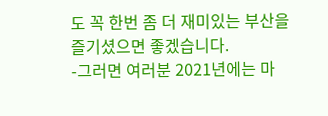도 꼭 한번 좀 더 재미있는 부산을
즐기셨으면 좋겠습니다.
-그러면 여러분 2021년에는 마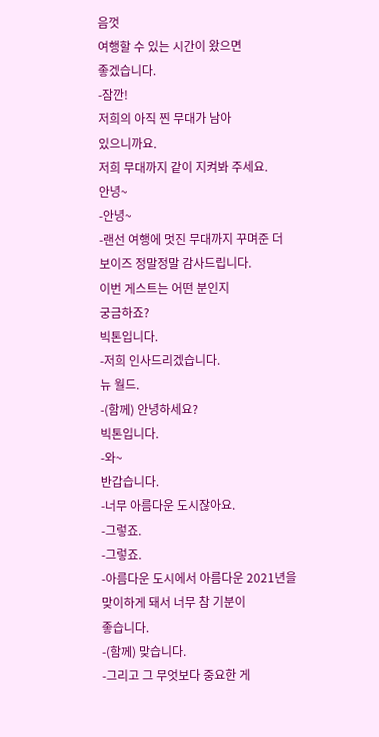음껏
여행할 수 있는 시간이 왔으면
좋겠습니다.
-잠깐!
저희의 아직 찐 무대가 남아
있으니까요.
저희 무대까지 같이 지켜봐 주세요.
안녕~
-안녕~
-랜선 여행에 멋진 무대까지 꾸며준 더
보이즈 정말정말 감사드립니다.
이번 게스트는 어떤 분인지
궁금하죠?
빅톤입니다.
-저희 인사드리겠습니다.
뉴 월드.
-(함께) 안녕하세요?
빅톤입니다.
-와~
반갑습니다.
-너무 아름다운 도시잖아요.
-그렇죠.
-그렇죠.
-아름다운 도시에서 아름다운 2021년을
맞이하게 돼서 너무 참 기분이
좋습니다.
-(함께) 맞습니다.
-그리고 그 무엇보다 중요한 게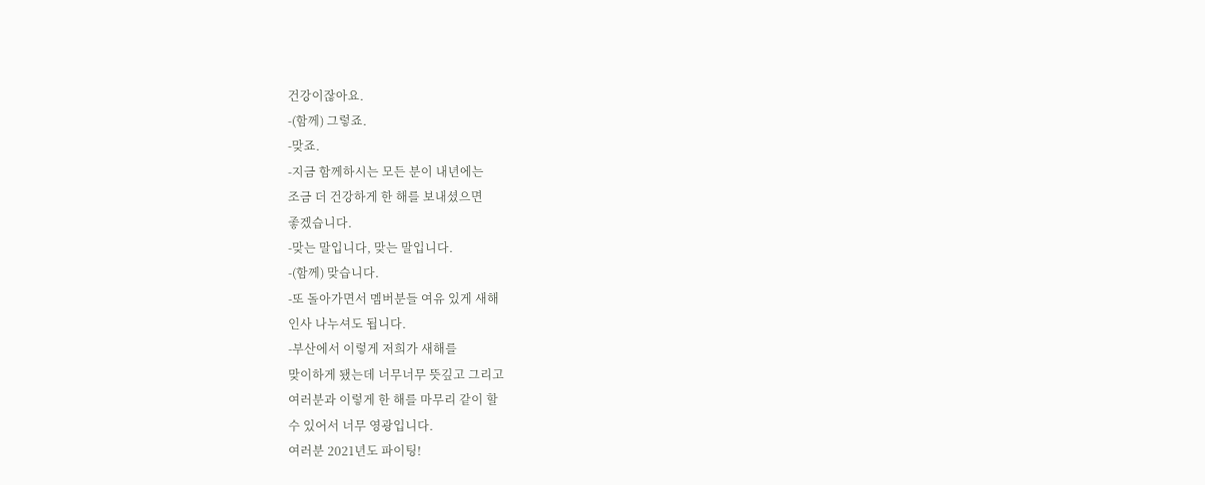건강이잖아요.
-(함께) 그렇죠.
-맞죠.
-지금 함께하시는 모든 분이 내년에는
조금 더 건강하게 한 해를 보내셨으면
좋겠습니다.
-맞는 말입니다, 맞는 말입니다.
-(함께) 맞습니다.
-또 돌아가면서 멤버분들 여유 있게 새해
인사 나누셔도 됩니다.
-부산에서 이렇게 저희가 새해를
맞이하게 됐는데 너무너무 뜻깊고 그리고
여러분과 이렇게 한 해를 마무리 같이 할
수 있어서 너무 영광입니다.
여러분 2021년도 파이팅!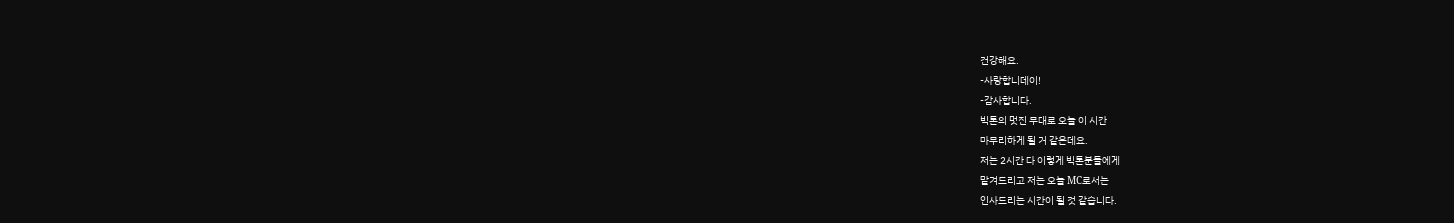건강해요.
-사랑합니데이!
-감사합니다.
빅톤의 멋진 무대로 오늘 이 시간
마무리하게 될 거 같은데요.
저는 2시간 다 이렇게 빅톤분들에게
맡겨드리고 저는 오늘 MC로서는
인사드리는 시간이 될 것 같습니다.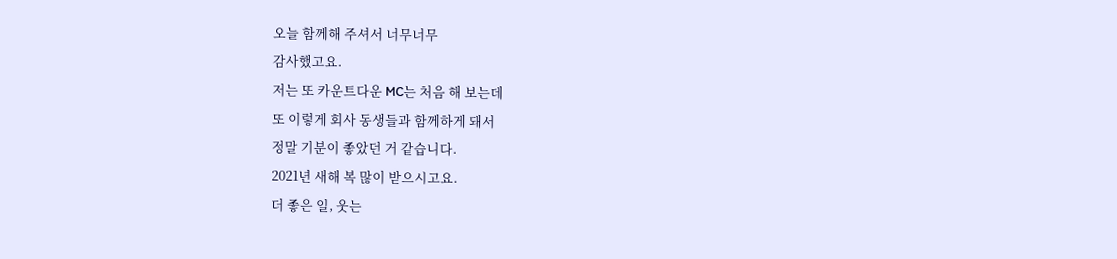오늘 함께해 주셔서 너무너무
감사했고요.
저는 또 카운트다운 MC는 처음 해 보는데
또 이렇게 회사 동생들과 함께하게 돼서
정말 기분이 좋았던 거 같습니다.
2021년 새해 복 많이 받으시고요.
더 좋은 일, 웃는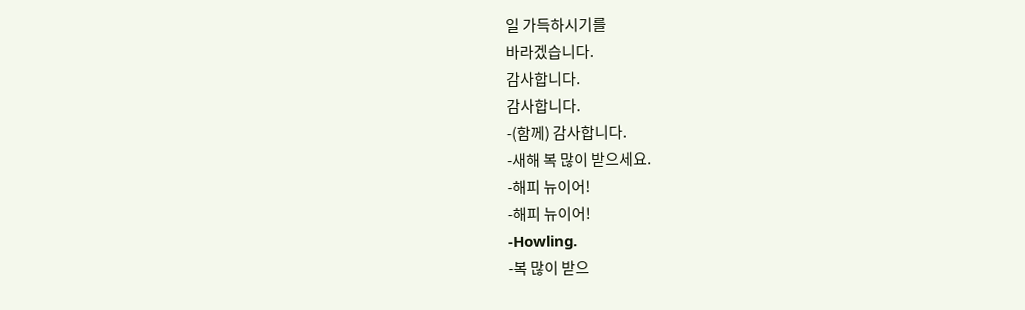일 가득하시기를
바라겠습니다.
감사합니다.
감사합니다.
-(함께) 감사합니다.
-새해 복 많이 받으세요.
-해피 뉴이어!
-해피 뉴이어!
-Howling.
-복 많이 받으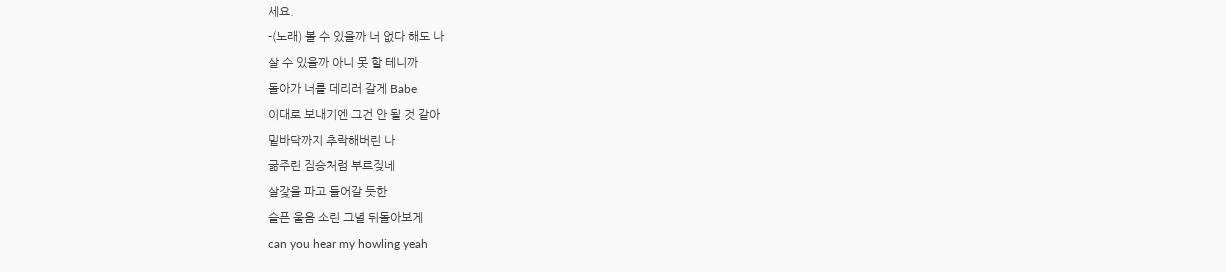세요.
-(노래) 볼 수 있을까 너 없다 해도 나
살 수 있을까 아니 못 할 테니까
돌아가 너를 데리러 갈게 Babe
이대로 보내기엔 그건 안 될 것 같아
밑바닥까지 추락해버린 나
굶주린 짐승처럼 부르짖네
살갗을 파고 들어갈 듯한
슬픈 울음 소린 그녈 뒤돌아보게
can you hear my howling yeah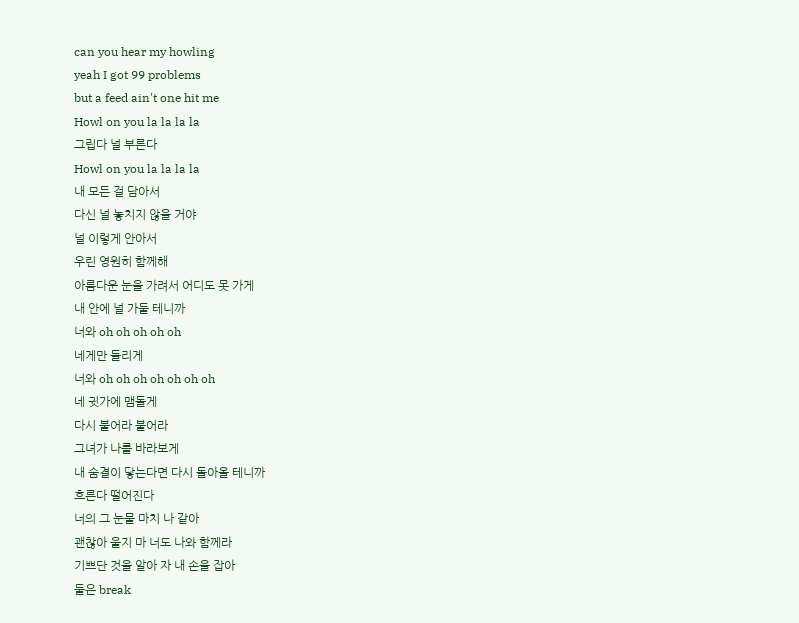can you hear my howling
yeah I got 99 problems
but a feed ain't one hit me
Howl on you la la la la
그립다 널 부른다
Howl on you la la la la
내 모든 걸 담아서
다신 널 놓치지 않을 거야
널 이렇게 안아서
우린 영원히 함께해
아름다운 눈을 가려서 어디도 못 가게
내 안에 널 가둘 테니까
너와 oh oh oh oh oh
네게만 들리게
너와 oh oh oh oh oh oh oh
네 귓가에 맴돌게
다시 불어라 불어라
그녀가 나를 바라보게
내 숨결이 닿는다면 다시 돌아올 테니까
흐른다 떨어진다
너의 그 눈물 마치 나 같아
괜찮아 울지 마 너도 나와 함께라
기쁘단 것을 알아 자 내 손을 잡아
둘은 break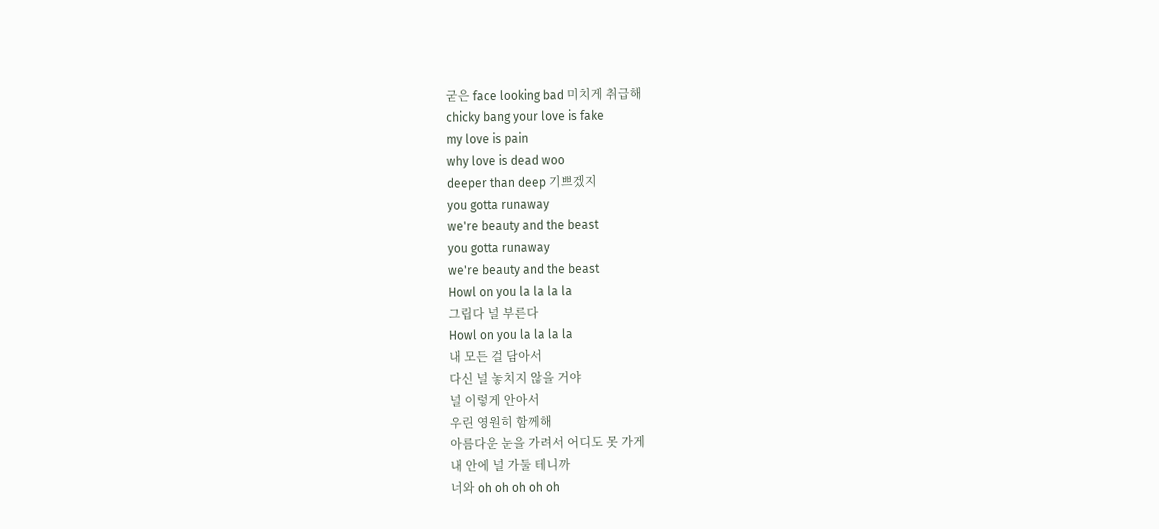굳은 face looking bad 미치게 취급해
chicky bang your love is fake
my love is pain
why love is dead woo
deeper than deep 기쁘겠지
you gotta runaway
we're beauty and the beast
you gotta runaway
we're beauty and the beast
Howl on you la la la la
그립다 널 부른다
Howl on you la la la la
내 모든 걸 담아서
다신 널 놓치지 않을 거야
널 이렇게 안아서
우린 영원히 함께해
아름다운 눈을 가려서 어디도 못 가게
내 안에 널 가둘 테니까
너와 oh oh oh oh oh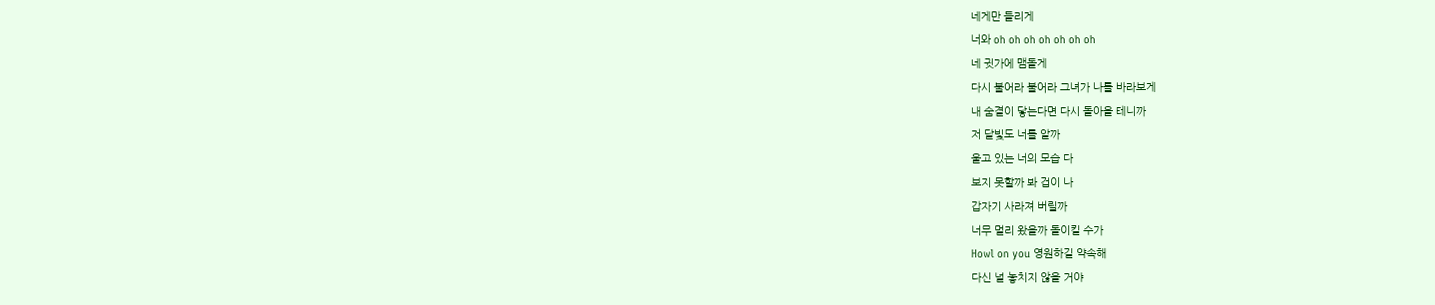네게만 들리게
너와 oh oh oh oh oh oh oh
네 귓가에 맴돌게
다시 불어라 불어라 그녀가 나를 바라보게
내 숨결이 닿는다면 다시 돌아올 테니까
저 달빛도 너를 알까
울고 있는 너의 모습 다
보지 못할까 봐 겁이 나
갑자기 사라져 버릴까
너무 멀리 왔을까 돌이킬 수가
Howl on you 영원하길 약속해
다신 널 놓치지 않을 거야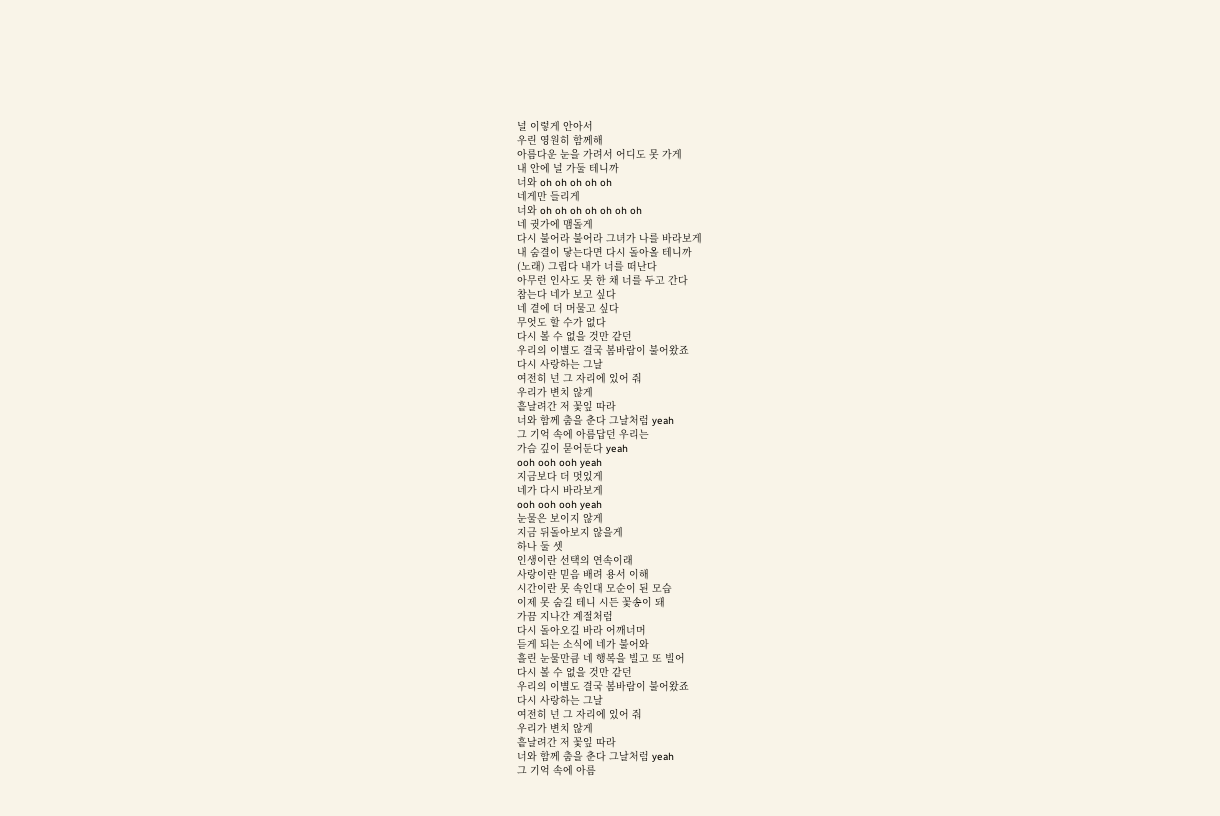널 이렇게 안아서
우린 영원히 함께해
아름다운 눈을 가려서 어디도 못 가게
내 안에 널 가둘 테니까
너와 oh oh oh oh oh
네게만 들리게
너와 oh oh oh oh oh oh oh
네 귓가에 맴돌게
다시 불어라 불어라 그녀가 나를 바라보게
내 숨결이 닿는다면 다시 돌아올 테니까
(노래) 그립다 내가 너를 떠난다
아무런 인사도 못 한 채 너를 두고 간다
참는다 네가 보고 싶다
네 곁에 더 머물고 싶다
무엇도 할 수가 없다
다시 볼 수 없을 것만 같던
우리의 이별도 결국 봄바람이 불어왔죠
다시 사랑하는 그날
여전히 넌 그 자리에 있어 줘
우리가 변치 않게
흩날려간 저 꽃잎 따라
너와 함께 춤을 춘다 그날처럼 yeah
그 기억 속에 아름답던 우리는
가슴 깊이 묻어둔다 yeah
ooh ooh ooh yeah
지금보다 더 멋있게
네가 다시 바라보게
ooh ooh ooh yeah
눈물은 보이지 않게
지금 뒤돌아보지 않을게
하나 둘 셋
인생이란 선택의 연속이래
사랑이란 믿음 배려 용서 이해
시간이란 못 속인대 모순이 된 모습
이제 못 숨길 테니 시든 꽃송이 돼
가끔 지나간 계절처럼
다시 돌아오길 바라 어깨너머
듣게 되는 소식에 네가 불어와
흘린 눈물만큼 네 행복을 빌고 또 빌어
다시 볼 수 없을 것만 같던
우리의 이별도 결국 봄바람이 불어왔죠
다시 사랑하는 그날
여전히 넌 그 자리에 있어 줘
우리가 변치 않게
흩날려간 저 꽃잎 따라
너와 함께 춤을 춘다 그날처럼 yeah
그 기억 속에 아름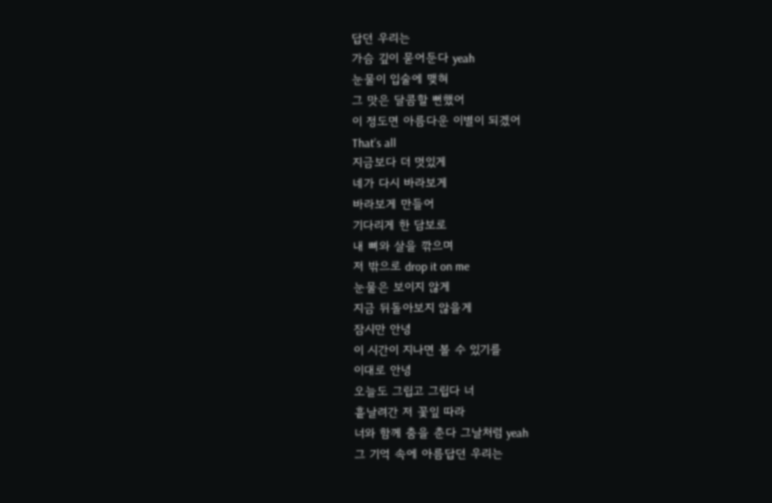답던 우리는
가슴 깊이 묻어둔다 yeah
눈물이 입술에 맺혀
그 맛은 달콤할 뻔했어
이 정도면 아름다운 이별이 되겠어
That’s all
지금보다 더 멋있게
네가 다시 바라보게
바라보게 만들어
기다리게 한 담보로
내 뼈와 살을 깎으며
저 밖으로 drop it on me
눈물은 보이지 않게
지금 뒤돌아보지 않을게
잠시만 안녕
이 시간이 지나면 볼 수 있기를
이대로 안녕
오늘도 그립고 그립다 너
흩날려간 저 꽃잎 따라
너와 함께 춤을 춘다 그날처럼 yeah
그 기억 속에 아름답던 우리는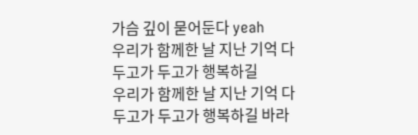가슴 깊이 묻어둔다 yeah
우리가 함께한 날 지난 기억 다
두고가 두고가 행복하길
우리가 함께한 날 지난 기억 다
두고가 두고가 행복하길 바라